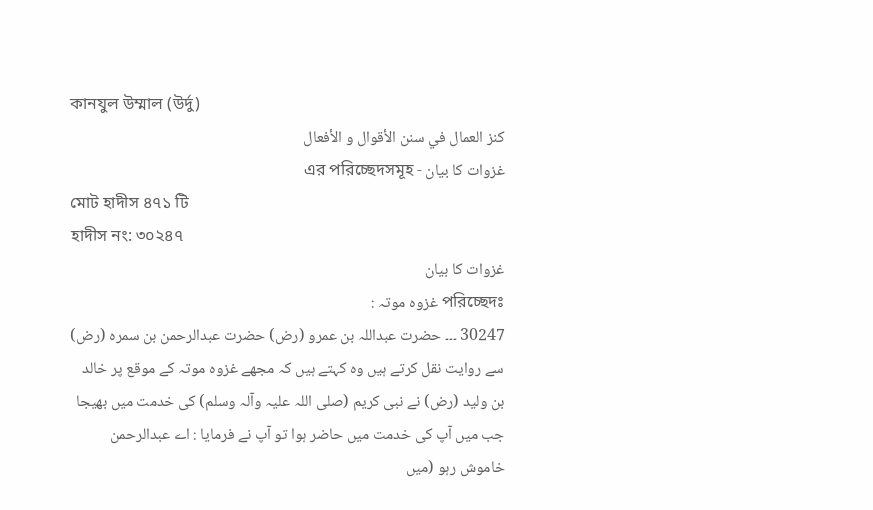কানযুল উম্মাল (উর্দু)
كنز العمال في سنن الأقوال و الأفعال
غزوات کا بیان - এর পরিচ্ছেদসমূহ
মোট হাদীস ৪৭১ টি
হাদীস নং: ৩০২৪৭
غزوات کا بیان
পরিচ্ছেদঃ غزوہ موتہ :
30247 ۔۔۔ حضرت عبداللہ بن عمرو (رض) حضرت عبدالرحمن بن سمرہ (رض) سے روایت نقل کرتے ہیں وہ کہتے ہیں کہ مجھے غزوہ موتہ کے موقع پر خالد بن ولید (رض) نے نبی کریم (صلی اللہ علیہ وآلہ وسلم) کی خدمت میں بھیجا جب میں آپ کی خدمت میں حاضر ہوا تو آپ نے فرمایا : اے عبدالرحمن خاموش رہو (میں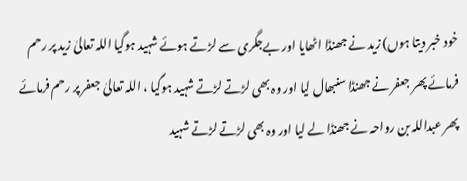خود خبر دیتا ہوں) زید نے جھنڈا اٹھایا اور بےجگری سے لڑتے ہوئے شہید ہوگیا اللہ تعالیٰ زید پر رحم فرمائے پھر جعفر نے جھنڈا سنبھال لیا اور وہ بھی لڑتے لڑتے شہید ہوگیا ، اللہ تعالیٰ جعفر پر رحم فرمائے پھر عبداللہ بن رواحہ نے جھنڈا لے لیا اور وہ بھی لڑتے لڑتے شہید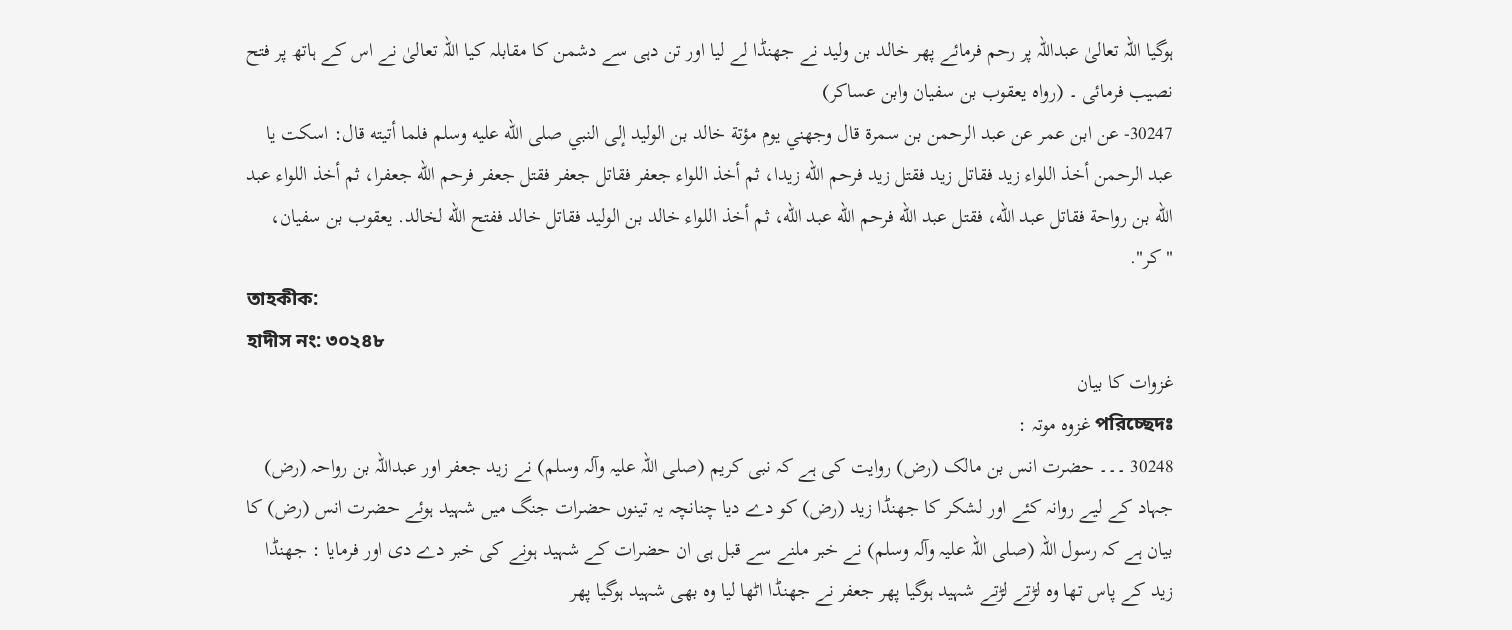ہوگیا اللہ تعالیٰ عبداللہ پر رحم فرمائے پھر خالد بن ولید نے جھنڈا لے لیا اور تن دہی سے دشمن کا مقابلہ کیا اللہ تعالیٰ نے اس کے ہاتھ پر فتح نصیب فرمائی ۔ (رواہ یعقوب بن سفیان وابن عساکر)
30247- عن ابن عمر عن عبد الرحمن بن سمرة قال وجهني يوم مؤتة خالد بن الوليد إلى النبي صلى الله عليه وسلم فلما أتيته قال: اسكت يا عبد الرحمن أخذ اللواء زيد فقاتل زيد فقتل زيد فرحم الله زيدا، ثم أخذ اللواء جعفر فقاتل جعفر فقتل جعفر فرحم الله جعفرا، ثم أخذ اللواء عبد الله بن رواحة فقاتل عبد الله، فقتل عبد الله فرحم الله عبد الله، ثم أخذ اللواء خالد بن الوليد فقاتل خالد ففتح الله لخالد. يعقوب بن سفيان، "كر".
তাহকীক:
হাদীস নং: ৩০২৪৮
غزوات کا بیان
পরিচ্ছেদঃ غزوہ موتہ :
30248 ۔۔۔ حضرت انس بن مالک (رض) روایت کی ہے کہ نبی کریم (صلی اللہ علیہ وآلہ وسلم) نے زید جعفر اور عبداللہ بن رواحہ (رض) جہاد کے لیے روانہ کئے اور لشکر کا جھنڈا زید (رض) کو دے دیا چنانچہ یہ تینوں حضرات جنگ میں شہید ہوئے حضرت انس (رض) کا بیان ہے کہ رسول اللہ (صلی اللہ علیہ وآلہ وسلم) نے خبر ملنے سے قبل ہی ان حضرات کے شہید ہونے کی خبر دے دی اور فرمایا : جھنڈا زید کے پاس تھا وہ لڑتے لڑتے شہید ہوگیا پھر جعفر نے جھنڈا اٹھا لیا وہ بھی شہید ہوگیا پھر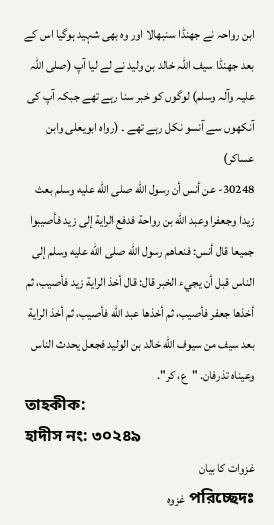ابن رواحہ نے جھنڈا سنبھالا اور وہ بھی شہید ہوگیا اس کے بعد جھنڈا سیف اللہ خالد بن ولید نے لے لیا آپ (صلی اللہ علیہ وآلہ وسلم) لوگوں کو خبر سنا رہے تھے جبکہ آپ کی آنکھوں سے آنسو نکل رہے تھے ۔ (رواہ ابویعلی وابن عساکر)
30248- عن أنس أن رسول الله صلى الله عليه وسلم بعث زيدا وجعفرا وعبد الله بن رواحة فدفع الراية إلى زيد فأصيبوا جميعا قال أنس: فنعاهم رسول الله صلى الله عليه وسلم إلى الناس قبل أن يجيء الخبر قال: قال أخذ الراية زيد فأصيب، ثم أخذها جعفر فأصيب، ثم أخذها عبد الله فأصيب، ثم أخذ الراية بعد سيف من سيوف الله خالد بن الوليد فجعل يحدث الناس وعيناه تذرفان. "ع، كر".
তাহকীক:
হাদীস নং: ৩০২৪৯
غزوات کا بیان
পরিচ্ছেদঃ غزوہ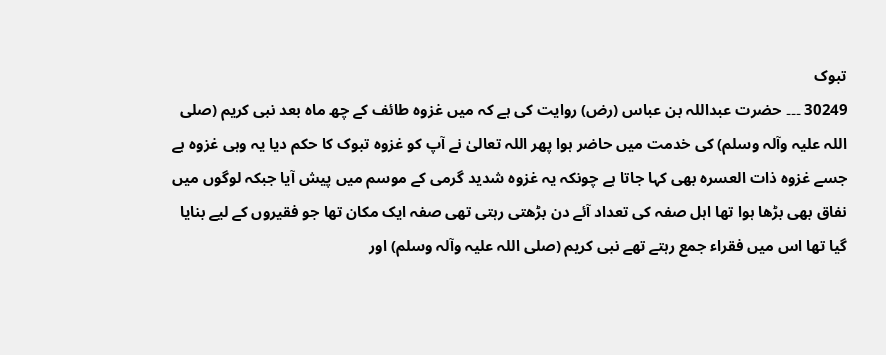تبوک
30249 ۔۔۔ حضرت عبداللہ بن عباس (رض) روایت کی ہے کہ میں غزوہ طائف کے چھ ماہ بعد نبی کریم (صلی اللہ علیہ وآلہ وسلم) کی خدمت میں حاضر ہوا پھر اللہ تعالیٰ نے آپ کو غزوہ تبوک کا حکم دیا یہ وہی غزوہ ہے جسے غزوہ ذات العسرہ بھی کہا جاتا ہے چونکہ یہ غزوہ شدید گرمی کے موسم میں پیش آیا جبکہ لوگوں میں نفاق بھی بڑھا ہوا تھا اہل صفہ کی تعداد آئے دن بڑھتی رہتی تھی صفہ ایک مکان تھا جو فقیروں کے لیے بنایا گیا تھا اس میں فقراء جمع رہتے تھے نبی کریم (صلی اللہ علیہ وآلہ وسلم) اور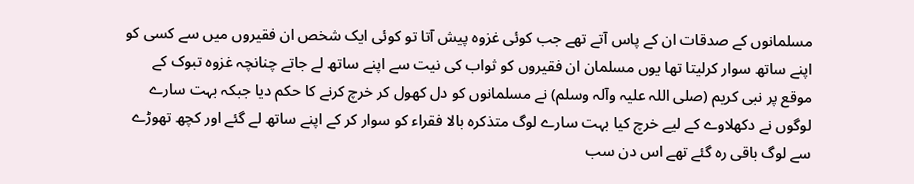مسلمانوں کے صدقات ان کے پاس آتے تھے جب کوئی غزوہ پیش آتا تو کوئی ایک شخص ان فقیروں میں سے کسی کو اپنے ساتھ سوار کرلیتا تھا یوں مسلمان ان فقیروں کو ثواب کی نیت سے اپنے ساتھ لے جاتے چنانچہ غزوہ تبوک کے موقع پر نبی کریم (صلی اللہ علیہ وآلہ وسلم) نے مسلمانوں کو دل کھول کر خرچ کرنے کا حکم دیا جبکہ بہت سارے لوگوں نے دکھلاوے کے لیے خرچ کیا بہت سارے لوگ متذکرہ بالا فقراء کو سوار کر کے اپنے ساتھ لے گئے اور کچھ تھوڑے سے لوگ باقی رہ گئے تھے اس دن سب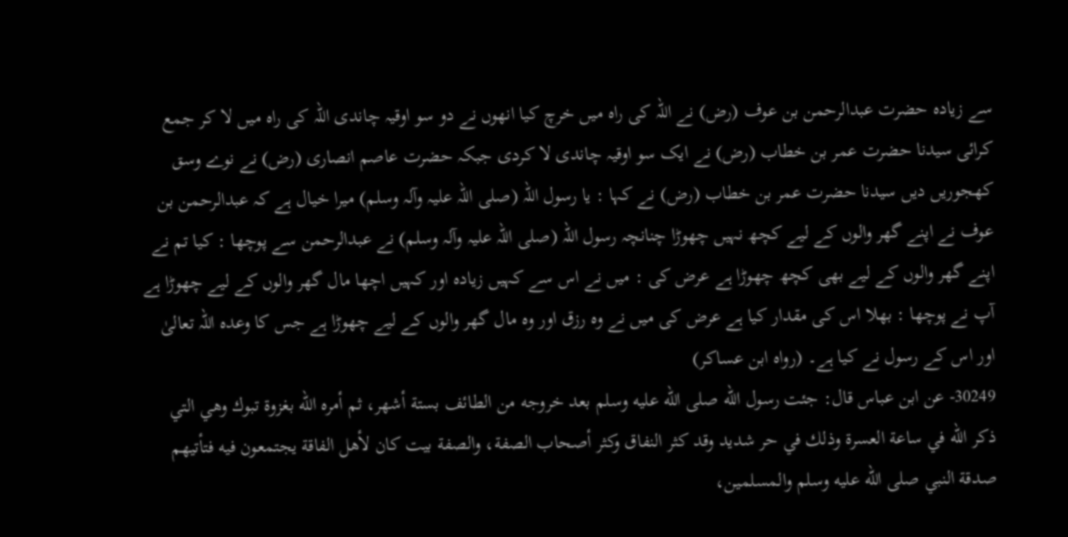سے زیادہ حضرت عبدالرحمن بن عوف (رض) نے اللہ کی راہ میں خرچ کیا انھوں نے دو سو اوقیہ چاندی اللہ کی راہ میں لا کر جمع کرائی سیدنا حضرت عمر بن خطاب (رض) نے ایک سو اوقیہ چاندی لا کردی جبکہ حضرت عاصم انصاری (رض) نے نوے وسق کھجوریں دیں سیدنا حضرت عمر بن خطاب (رض) نے کہا : یا رسول اللہ (صلی اللہ علیہ وآلہ وسلم) میرا خیال ہے کہ عبدالرحمن بن عوف نے اپنے گھر والوں کے لیے کچھ نہیں چھوڑا چنانچہ رسول اللہ (صلی اللہ علیہ وآلہ وسلم) نے عبدالرحمن سے پوچھا : کیا تم نے اپنے گھر والوں کے لیے بھی کچھ چھوڑا ہے عرض کی : میں نے اس سے کہیں زیادہ اور کہیں اچھا مال گھر والوں کے لیے چھوڑا ہے آپ نے پوچھا : بھلا اس کی مقدار کیا ہے عرض کی میں نے وہ رزق اور وہ مال گھر والوں کے لیے چھوڑا ہے جس کا وعدہ اللہ تعالیٰ اور اس کے رسول نے کیا ہے۔ (رواہ ابن عساکر)
30249- عن ابن عباس قال: جئت رسول الله صلى الله عليه وسلم بعد خروجه من الطائف بستة أشهر، ثم أمره الله بغزوة تبوك وهي التي ذكر الله في ساعة العسرة وذلك في حر شديد وقد كثر النفاق وكثر أصحاب الصفة، والصفة بيت كان لأهل الفاقة يجتمعون فيه فتأتيهم صدقة النبي صلى الله عليه وسلم والمسلمين،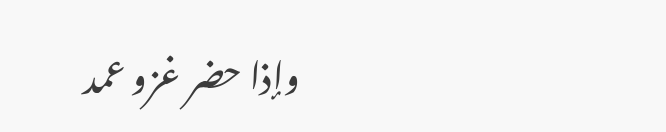وإذا حضر غزو عمد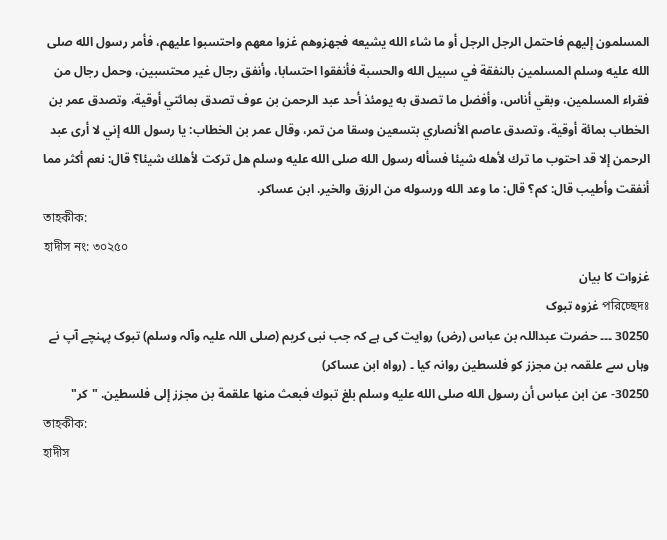المسلمون إليهم فاحتمل الرجل الرجل أو ما شاء الله يشيعه فجهزوهم غزوا معهم واحتسبوا عليهم، فأمر رسول الله صلى الله عليه وسلم المسلمين بالنفقة في سبيل الله والحسبة فأنفقوا احتسابا، وأنفق رجال غير محتسبين، وحمل رجال من فقراء المسلمين، وبقي أناس، وأفضل ما تصدق به يومئذ أحد عبد الرحمن بن عوف تصدق بمائتي أوقية، وتصدق عمر بن الخطاب بمائة أوقية، وتصدق عاصم الأنصاري بتسعين وسقا من تمر، وقال عمر بن الخطاب: يا رسول الله إني لا أرى عبد الرحمن إلا قد احتوب ما ترك لأهله شيئا فسأله رسول الله صلى الله عليه وسلم هل تركت لأهلك شيئا؟ قال: نعم أكثر مما أنفقت وأطيب قال: كم؟ قال: ما وعد الله ورسوله من الرزق والخير. ابن عساكر.
তাহকীক:
হাদীস নং: ৩০২৫০
غزوات کا بیان
পরিচ্ছেদঃ غزوہ تبوک
30250 ۔۔۔ حضرت عبداللہ بن عباس (رض) روایت کی ہے کہ جب نبی کریم (صلی اللہ علیہ وآلہ وسلم) تبوک پہنچے آپ نے وہاں سے علقمہ بن مجزز کو فلسطین روانہ کیا ۔ (رواہ ابن عساکر)
30250- عن ابن عباس أن رسول الله صلى الله عليه وسلم بلغ تبوك فبعث منها علقمة بن مجزز إلى فلسطين. "كر"
তাহকীক:
হাদীস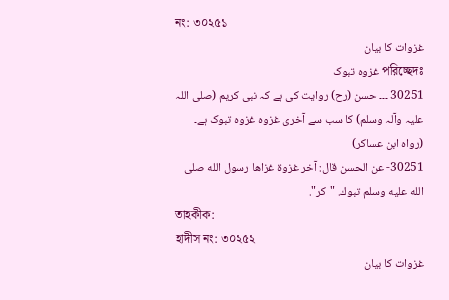নং: ৩০২৫১
غزوات کا بیان
পরিচ্ছেদঃ غزوہ تبوک
30251 ۔۔۔ حسن (رح) روایت کی ہے کہ نبی کریم (صلی اللہ علیہ وآلہ وسلم) کا سب سے آخری غزوہ غزوہ تبوک ہے۔ (رواہ ابن عساکر)
30251- عن الحسن قال: آخر غزوة غزاها رسول الله صلى الله عليه وسلم تبوك. "كر".
তাহকীক:
হাদীস নং: ৩০২৫২
غزوات کا بیان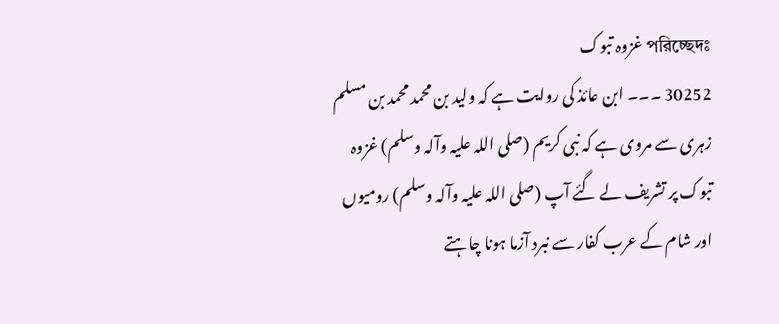পরিচ্ছেদঃ غزوہ تبوک
30252 ۔۔۔ ابن عائذ کی روایت ہے کہ ولید بن محمد محمد بن مسلم زہری سے مروی ہے کہ نبی کریم (صلی اللہ علیہ وآلہ وسلم) غزوہ تبوک پر تشریف لے گئے آپ (صلی اللہ علیہ وآلہ وسلم) رومیوں اور شام کے عرب کفار سے نبرد آزما ہونا چاہتے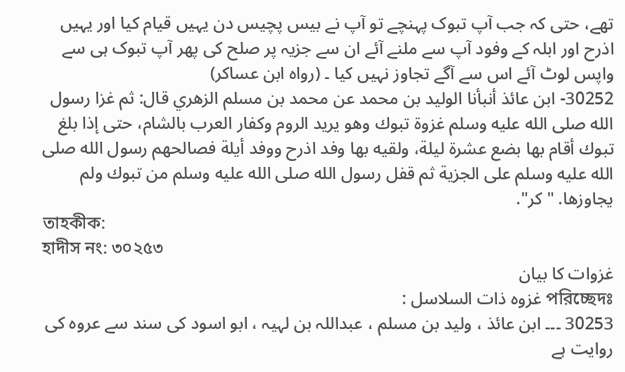تھے، حتی کہ جب آپ تبوک پہنچے تو آپ نے بیس پچیس دن یہیں قیام کیا اور یہیں اذرح اور ابلہ کے وفود آپ سے ملنے آئے ان سے جزیہ پر صلح کی پھر آپ تبوک ہی سے واپس لوٹ آئے اس سے آگے تجاوز نہیں کیا ۔ (رواہ ابن عساکر)
30252- ابن عائذ أنبأنا الوليد بن محمد عن محمد بن مسلم الزهري قال: ثم غزا رسول الله صلى الله عليه وسلم غزوة تبوك وهو يريد الروم وكفار العرب بالشام، حتى إذا بلغ تبوك أقام بها بضع عشرة ليلة، ولقيه بها وفد اذرح ووفد أيلة فصالحهم رسول الله صلى الله عليه وسلم على الجزية ثم قفل رسول الله صلى الله عليه وسلم من تبوك ولم يجاوزها. "كر".
তাহকীক:
হাদীস নং: ৩০২৫৩
غزوات کا بیان
পরিচ্ছেদঃ غزوہ ذات السلاسل :
30253 ۔۔۔ ابن عائذ ، ولید بن مسلم ، عبداللہ بن لہیہ ، ابو اسود کی سند سے عروہ کی روایت ہے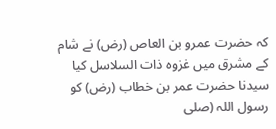کہ حضرت عمرو بن العاص (رض) نے شام کے مشرق میں غزوہ ذات السلاسل کیا سیدنا حضرت عمر بن خطاب (رض) کو رسول اللہ (صلی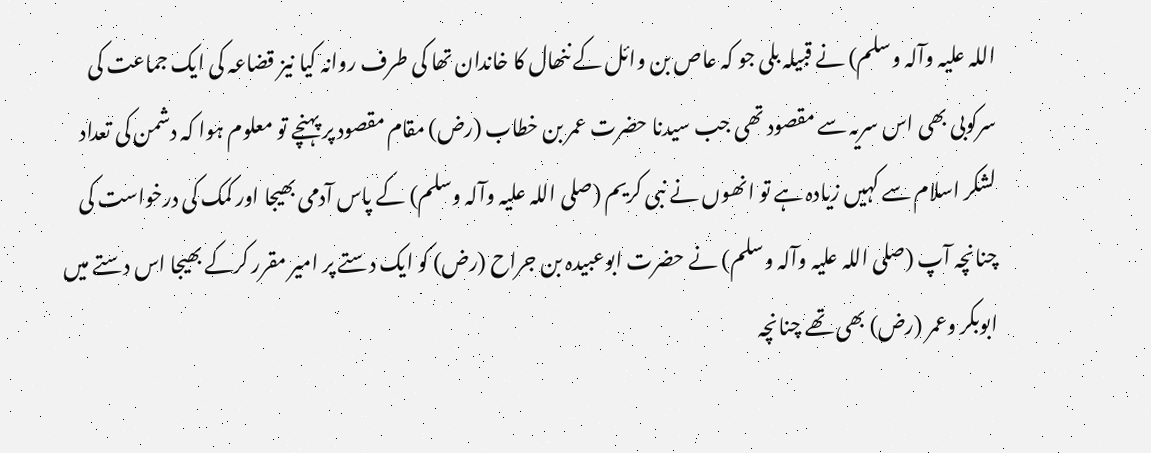اللہ علیہ وآلہ وسلم) نے قبیلہ بلی جو کہ عاص بن وائل کے ننھال کا خاندان تھا کی طرف روانہ کیا نیز قضاعہ کی ایک جماعت کی سرکوبی بھی اس سریہ سے مقصود تھی جب سیدنا حضرت عمر بن خطاب (رض) مقام مقصود پر پہنچے تو معلوم ہوا کہ دشمن کی تعداد لشکر اسلام سے کہیں زیادہ ہے تو انھوں نے نبی کریم (صلی اللہ علیہ وآلہ وسلم) کے پاس آدمی بھیجا اور کمک کی درخواست کی چنانچہ آپ (صلی اللہ علیہ وآلہ وسلم) نے حضرت ابوعبیدہ بن جراح (رض) کو ایک دستے پر امیر مقرر کرکے بھیجا اس دستے میں ابوبکر وعمر (رض) بھی تھے چنانچہ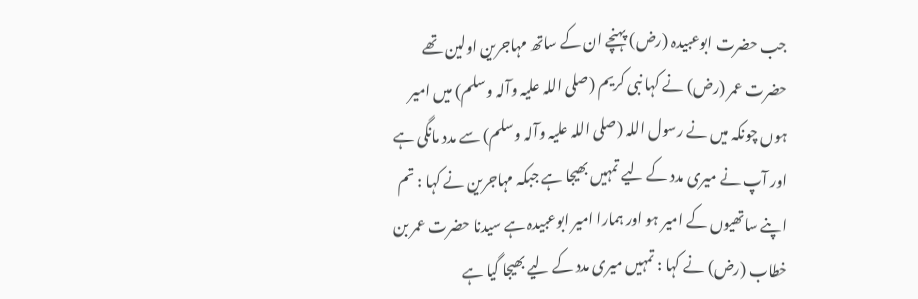جب حضرت ابوعبیدہ (رض) پہنچے ان کے ساتھ مہاجرین اولین تھے حضرت عمر (رض) نے کہا نبی کریم (صلی اللہ علیہ وآلہ وسلم) میں امیر ہوں چونکہ میں نے رسول اللہ (صلی اللہ علیہ وآلہ وسلم) سے مدد مانگی ہے اور آپ نے میری مدد کے لیے تمہیں بھیجا ہے جبکہ مہاجرین نے کہا : تم اپنے ساتھیوں کے امیر ہو اور ہمارا امیر ابوعبیدہ ہے سیدنا حضرت عمر بن خطاب (رض) نے کہا : تمہیں میری مدد کے لیے بھیجا گیا ہے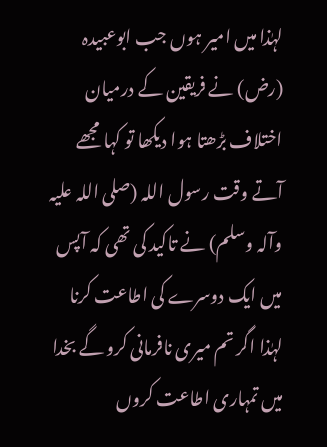لہٰذا میں امیر ہوں جب ابوعبیدہ (رض) نے فریقین کے درمیان اختلاف بڑھتا ہوا دیکھا تو کہا مجھے آتے وقت رسول اللہ (صلی اللہ علیہ وآلہ وسلم) نے تاکید کی تھی کہ آپس میں ایک دوسرے کی اطاعت کرنا لہٰذا اگر تم میری نافرمانی کرو گے بخدا میں تمہاری اطاعت کروں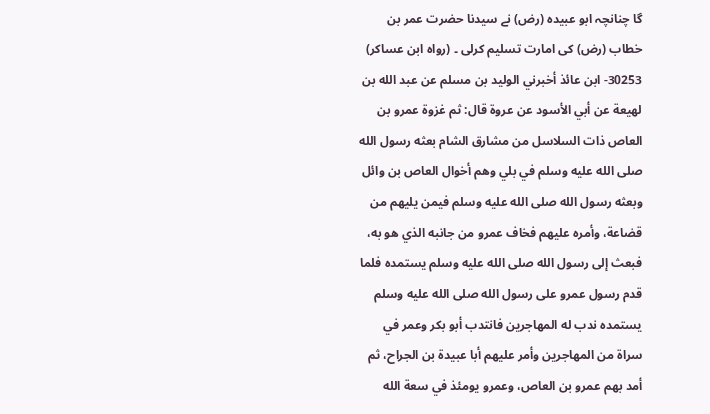گا چنانچہ ابو عبیدہ (رض) نے سیدنا حضرت عمر بن خطاب (رض) کی امارت تسلیم کرلی ۔ (رواہ ابن عساکر)
30253- ابن عائذ أخبرني الوليد بن مسلم عن عبد الله بن لهيعة عن أبي الأسود عن عروة قال: ثم غزوة عمرو بن العاص ذات السلاسل من مشارق الشام بعثه رسول الله صلى الله عليه وسلم في بلي وهم أخوال العاص بن وائل وبعثه رسول الله صلى الله عليه وسلم فيمن يليهم من قضاعة، وأمره عليهم فخاف عمرو من جانبه الذي هو به، فبعث إلى رسول الله صلى الله عليه وسلم يستمده فلما قدم رسول عمرو على رسول الله صلى الله عليه وسلم يستمده ندب له المهاجرين فانتدب أبو بكر وعمر في سراة من المهاجرين وأمر عليهم أبا عبيدة بن الجراح، ثم أمد بهم عمرو بن العاص، وعمرو يومئذ في سعة الله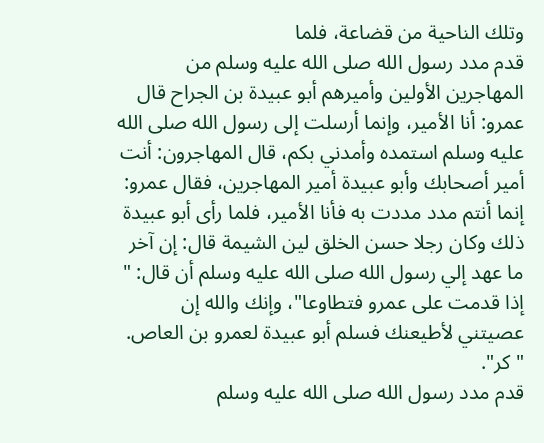وتلك الناحية من قضاعة، فلما
قدم مدد رسول الله صلى الله عليه وسلم من المهاجرين الأولين وأميرهم أبو عبيدة بن الجراح قال عمرو: أنا الأمير، وإنما أرسلت إلى رسول الله صلى الله عليه وسلم استمده وأمدني بكم، قال المهاجرون: أنت أمير أصحابك وأبو عبيدة أمير المهاجرين، فقال عمرو: إنما أنتم مدد مددت به فأنا الأمير، فلما رأى أبو عبيدة ذلك وكان رجلا حسن الخلق لين الشيمة قال: إن آخر ما عهد إلي رسول الله صلى الله عليه وسلم أن قال: " إذا قدمت على عمرو فتطاوعا"، وإنك والله إن عصيتني لأطيعنك فسلم أبو عبيدة لعمرو بن العاص. "كر".
قدم مدد رسول الله صلى الله عليه وسلم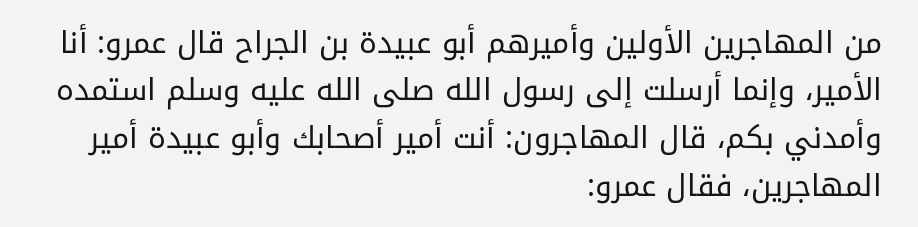من المهاجرين الأولين وأميرهم أبو عبيدة بن الجراح قال عمرو: أنا الأمير، وإنما أرسلت إلى رسول الله صلى الله عليه وسلم استمده وأمدني بكم، قال المهاجرون: أنت أمير أصحابك وأبو عبيدة أمير المهاجرين، فقال عمرو: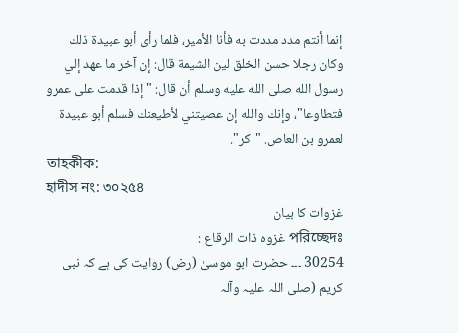إنما أنتم مدد مددت به فأنا الأمير، فلما رأى أبو عبيدة ذلك وكان رجلا حسن الخلق لين الشيمة قال: إن آخر ما عهد إلي رسول الله صلى الله عليه وسلم أن قال: " إذا قدمت على عمرو فتطاوعا"، وإنك والله إن عصيتني لأطيعنك فسلم أبو عبيدة لعمرو بن العاص. "كر".
তাহকীক:
হাদীস নং: ৩০২৫৪
غزوات کا بیان
পরিচ্ছেদঃ غزوہ ذات الرقاع :
30254 ۔۔۔ حضرت ابو موسیٰ (رض) روایت کی ہے کہ نبی کریم (صلی اللہ علیہ وآلہ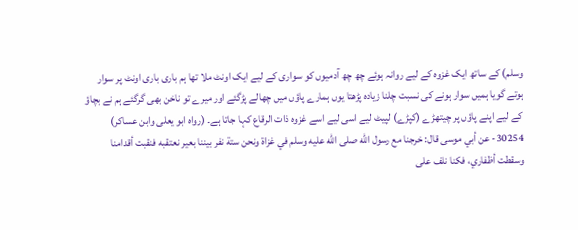وسلم) کے ساتھ ایک غزوہ کے لیے روانہ ہوئے چھ چھ آدمیوں کو سواری کے لیے ایک اونٹ ملا تھا ہم باری باری اونٹ پر سوار ہوتے گویا ہمیں سوار ہونے کی نسبت چلنا زیادہ پڑھتا یوں ہمارے پاؤں میں چھالے پڑگئے اور میرے تو ناخن بھی گرگئے ہم نے بچاؤ کے لیے اپنے پاؤں پر چیتھڑے (کپڑے) لپیٹ لیے اسی لیے اسے غزوہ ذات الرقاع کہا جاتا ہے۔ (رواہ ابو یعلی وابن عساکر)
30254- عن أبي موسى قال: خرجنا مع رسول الله صلى الله عليه وسلم في غزاة ونحن ستة نفر بيننا بعير نعتقبه فنقبت أقدامنا وسقطت أظفاري، فكنا نلف على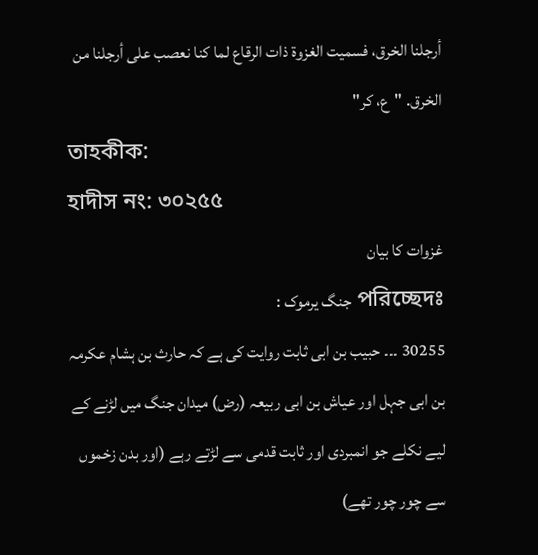أرجلنا الخرق، فسميت الغزوة ذات الرقاع لما كنا نعصب على أرجلنا من الخرق. "ع، كر"
তাহকীক:
হাদীস নং: ৩০২৫৫
غزوات کا بیان
পরিচ্ছেদঃ جنگ یرموک :
30255 ۔۔۔ حبیب بن ابی ثابت روایت کی ہے کہ حارث بن ہشام عکرمہ بن ابی جہل اور عیاش بن ابی ربیعہ (رض) میدان جنگ میں لڑنے کے لیے نکلے جو انمبردی اور ثابت قدمی سے لڑتے رہے (اور بدن زخموں سے چور چور تھے)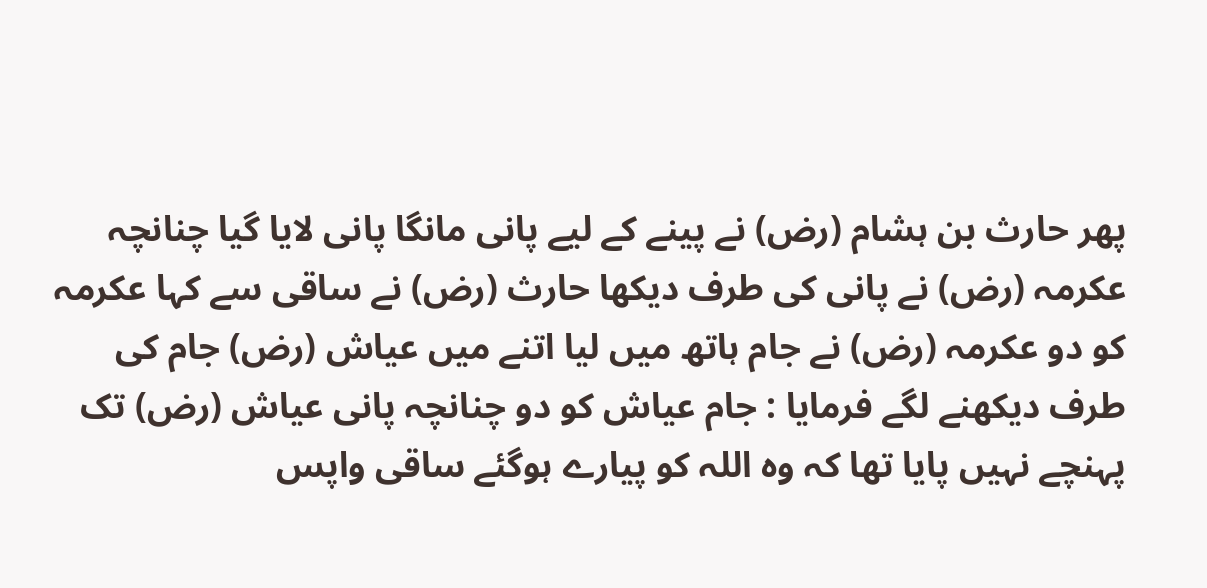پھر حارث بن ہشام (رض) نے پینے کے لیے پانی مانگا پانی لایا گیا چنانچہ عکرمہ (رض) نے پانی کی طرف دیکھا حارث (رض) نے ساقی سے کہا عکرمہ کو دو عکرمہ (رض) نے جام ہاتھ میں لیا اتنے میں عیاش (رض) جام کی طرف دیکھنے لگے فرمایا : جام عیاش کو دو چنانچہ پانی عیاش (رض) تک پہنچے نہیں پایا تھا کہ وہ اللہ کو پیارے ہوگئے ساقی واپس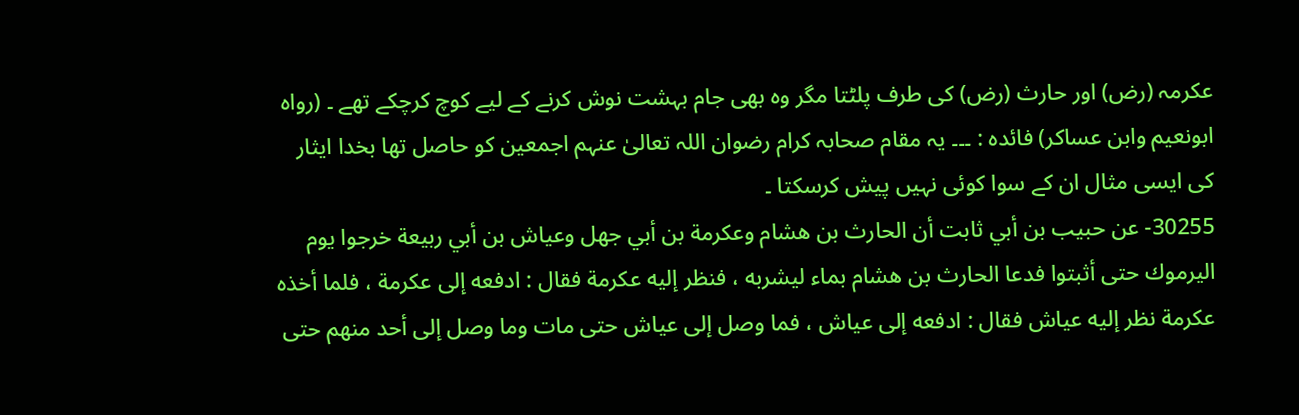عکرمہ (رض) اور حارث (رض) کی طرف پلٹتا مگر وہ بھی جام بہشت نوش کرنے کے لیے کوچ کرچکے تھے ۔ (رواہ ابونعیم وابن عساکر) فائدہ : ۔۔۔ یہ مقام صحابہ کرام رضوان اللہ تعالیٰ عنہم اجمعین کو حاصل تھا بخدا ایثار کی ایسی مثال ان کے سوا کوئی نہیں پیش کرسکتا ۔
30255- عن حبيب بن أبي ثابت أن الحارث بن هشام وعكرمة بن أبي جهل وعياش بن أبي ربيعة خرجوا يوم اليرموك حتى أثبتوا فدعا الحارث بن هشام بماء ليشربه ، فنظر إليه عكرمة فقال : ادفعه إلى عكرمة ، فلما أخذه عكرمة نظر إليه عياش فقال : ادفعه إلى عياش ، فما وصل إلى عياش حتى مات وما وصل إلى أحد منهم حتى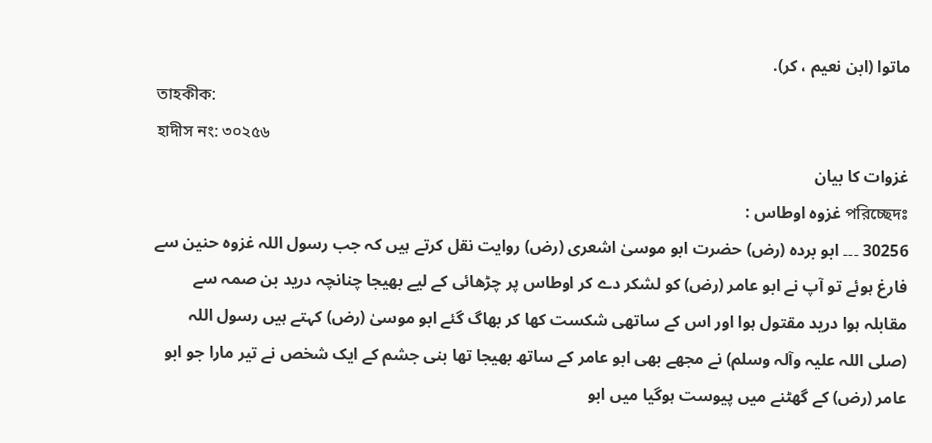ماتوا (ابن نعيم ، كر).
তাহকীক:
হাদীস নং: ৩০২৫৬
غزوات کا بیان
পরিচ্ছেদঃ غزوہ اوطاس :
30256 ۔۔۔ ابو بردہ (رض) حضرت ابو موسیٰ اشعری (رض) روایت نقل کرتے ہیں کہ جب رسول اللہ غزوہ حنین سے فارغ ہوئے تو آپ نے ابو عامر (رض) کو لشکر دے کر اوطاس پر چڑھائی کے لیے بھیجا چنانچہ درید بن صمہ سے مقابلہ ہوا درید مقتول ہوا اور اس کے ساتھی شکست کھا کر بھاگ گئے ابو موسیٰ (رض) کہتے ہیں رسول اللہ (صلی اللہ علیہ وآلہ وسلم) نے مجھے بھی ابو عامر کے ساتھ بھیجا تھا بنی جشم کے ایک شخص نے تیر مارا جو ابو عامر (رض) کے گھٹنے میں پیوست ہوگیا میں ابو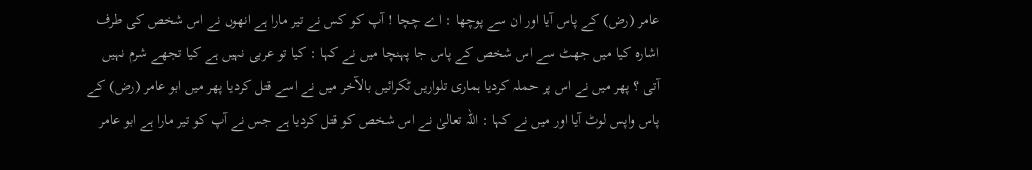عامر (رض) کے پاس آیا اور ان سے پوچھا : اے چچا ! آپ کو کس نے تیر مارا ہے انھوں نے اس شخص کی طرف اشارہ کیا میں جھٹ سے اس شخص کے پاس جا پہنچا میں نے کہا : کیا تو عربی نہیں ہے کیا تجھے شرم نہیں آتی ؟ پھر میں نے اس پر حملہ کردیا ہماری تلواریں ٹکرائیں بالآخر میں نے اسے قتل کردیا پھر میں ابو عامر (رض) کے پاس واپس لوٹ آیا اور میں نے کہا : اللہ تعالیٰ نے اس شخص کو قتل کردیا ہے جس نے آپ کو تیر مارا ہے ابو عامر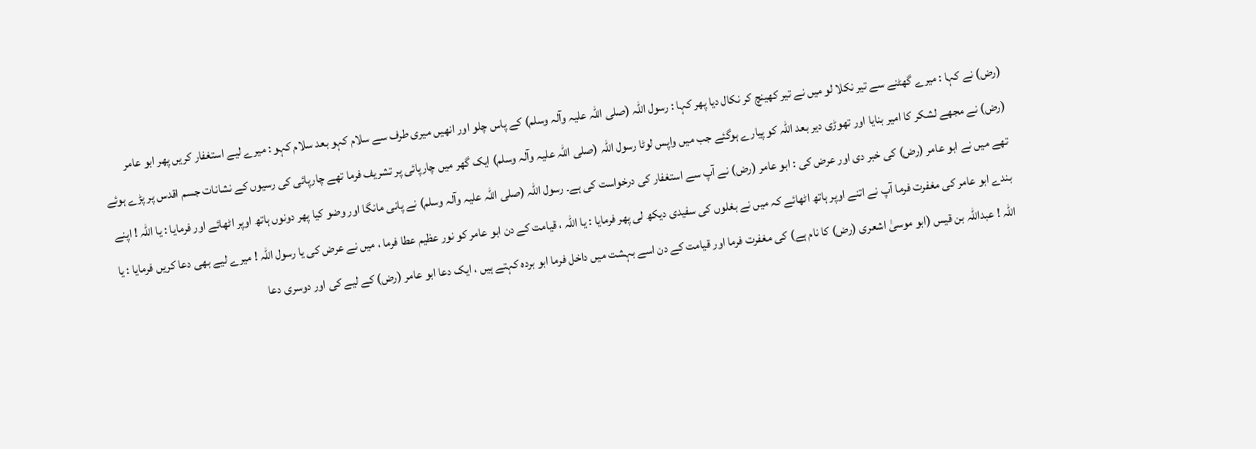(رض) نے کہا : میرے گھٹنے سے تیر نکلا لو میں نے تیر کھینچ کر نکال دیا پھر کہا : رسول اللہ (صلی اللہ علیہ وآلہ وسلم) کے پاس چلو اور انھیں میری طرف سے سلام کہو بعد سلام کہو : میرے لیے استغفار کریں پھر ابو عامر (رض) نے مجھے لشکر کا امیر بنایا اور تھوڑی دیر بعد اللہ کو پیارے ہوگئے جب میں واپس لوٹا رسول اللہ (صلی اللہ علیہ وآلہ وسلم) ایک گھر میں چارپائی پر تشریف فرما تھے چارپائی کی رسیوں کے نشانات جسم اقدس پر پڑے ہوئے تھے میں نے ابو عامر (رض) کی خبر دی اور عرض کی : ابو عامر (رض) نے آپ سے استغفار کی درخواست کی ہے۔ رسول اللہ (صلی اللہ علیہ وآلہ وسلم) نے پانی مانگا اور وضو کیا پھر دونوں ہاتھ اوپر اٹھائے اور فرمایا : یا اللہ ! اپنے بندے ابو عامر کی مغفرت فرما آپ نے اتنے اوپر ہاتھ اٹھائے کہ میں نے بغلوں کی سفیدی دیکھ لی پھر فرمایا : یا اللہ ، قیامت کے دن ابو عامر کو نور عظیم عطا فرما ، میں نے عرض کی یا رسول اللہ ! میرے لیے بھی دعا کریں فرمایا : یا اللہ ! عبداللہ بن قیس (ابو موسیٰ اشعری (رض) کا نام ہے) کی مغفرت فرما اور قیامت کے دن اسے بہشت میں داخل فرما ابو بردہ کہتے ہیں ، ایک دعا ابو عامر (رض) کے لیے کی اور دوسری دعا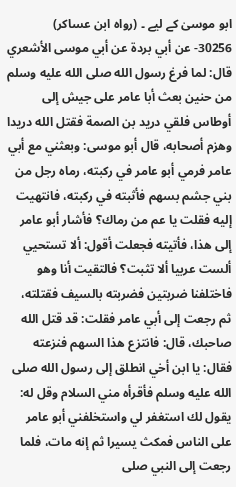ابو موسیٰ کے لیے ۔ (رواہ ابن عساکر)
30256- عن أبي بردة عن أبي موسى الأشعري قال: لما فرغ رسول الله صلى الله عليه وسلم من حنين بعث أبا عامر على جيش إلى أوطاس فلقي دريد بن الصمة فقتل الله دريدا وهزم أصحابه، قال أبو موسى: وبعثني مع أبي عامر فرمي أبو عامر في ركبته، رماه رجل من بني جشم بسهم فأثبته في ركبته، فانتهيت إليه فقلت يا عم من رماك؟ فأشار أبو عامر إلى هذا، فأتيته فجعلت أقول: ألا تستحيي ألست عربيا ألا تثبت؟ فالتقيت أنا وهو فاختلفنا ضربتين فضربته بالسيف فقتلته، ثم رجعت إلى أبي عامر فقلت: قد قتل الله صاحبك، قال: فانتزع هذا السهم فنزعته فقال: يا ابن أخي انطلق إلى رسول الله صلى الله عليه وسلم فأقرأه مني السلام وقل له: يقول لك استغفر لي واستخلفني أبو عامر على الناس فمكث يسيرا ثم إنه مات، فلما رجعت إلى النبي صلى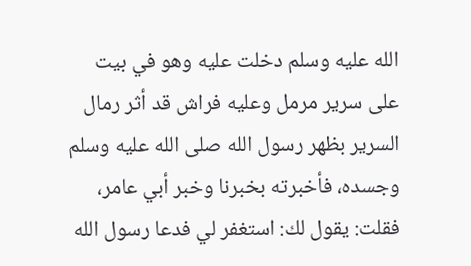الله عليه وسلم دخلت عليه وهو في بيت على سرير مرمل وعليه فراش قد أثر رمال السرير بظهر رسول الله صلى الله عليه وسلم وجسده، فأخبرته بخبرنا وخبر أبي عامر، فقلت: يقول لك: استغفر لي فدعا رسول الله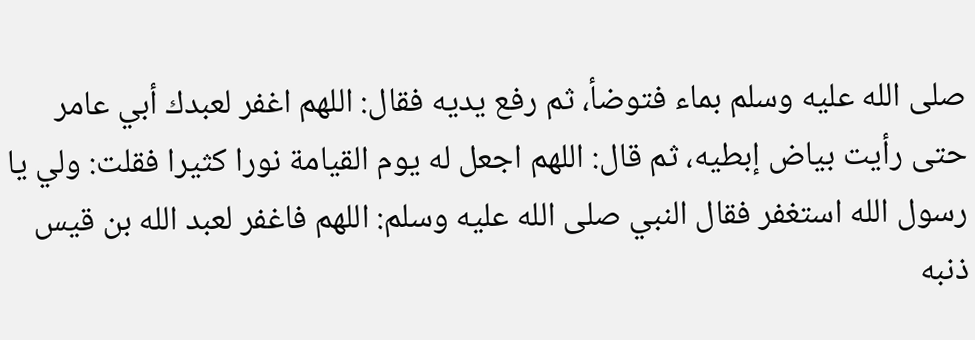صلى الله عليه وسلم بماء فتوضأ، ثم رفع يديه فقال: اللهم اغفر لعبدك أبي عامر حتى رأيت بياض إبطيه، ثم قال: اللهم اجعل له يوم القيامة نورا كثيرا فقلت: ولي يا رسول الله استغفر فقال النبي صلى الله عليه وسلم: اللهم فاغفر لعبد الله بن قيس ذنبه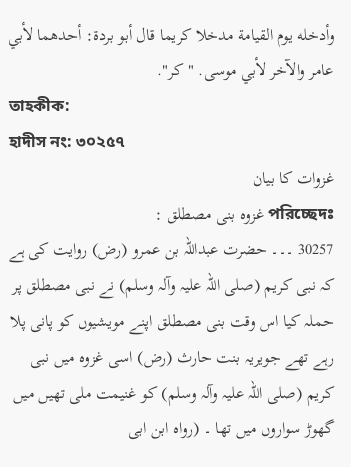وأدخله يوم القيامة مدخلا كريما قال أبو بردة: أحدهما لأبي عامر والآخر لأبي موسى. "كر".
তাহকীক:
হাদীস নং: ৩০২৫৭
غزوات کا بیان
পরিচ্ছেদঃ غزوہ بنی مصطلق :
30257 ۔۔۔ حضرت عبداللہ بن عمرو (رض) روایت کی ہے کہ نبی کریم (صلی اللہ علیہ وآلہ وسلم) نے نبی مصطلق پر حملہ کیا اس وقت بنی مصطلق اپنے مویشیوں کو پانی پلا رہے تھے جویریہ بنت حارث (رض) اسی غزوہ میں نبی کریم (صلی اللہ علیہ وآلہ وسلم) کو غنیمت ملی تھیں میں گھوڑ سواروں میں تھا ۔ (رواہ ابن ابی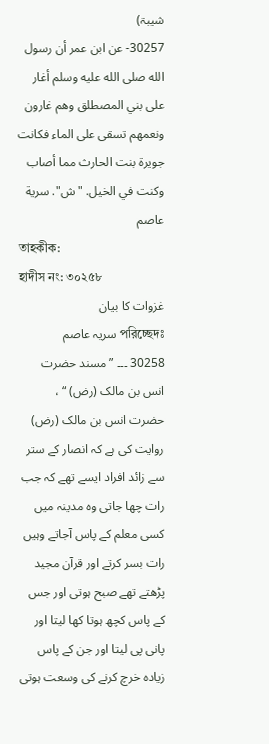شیبۃ)
30257- عن ابن عمر أن رسول الله صلى الله عليه وسلم أغار على بني المصطلق وهم غارون ونعمهم تسقى على الماء فكانت جويرة بنت الحارث مما أصاب وكنت في الخيل. "ش". سرية عاصم
তাহকীক:
হাদীস নং: ৩০২৫৮
غزوات کا بیان
পরিচ্ছেদঃ سریہ عاصم
30258 ۔۔۔ ” مسند حضرت انس بن مالک (رض) “ ، حضرت انس بن مالک (رض) روایت کی ہے کہ انصار کے ستر سے زائد افراد ایسے تھے کہ جب رات چھا جاتی وہ مدینہ میں کسی معلم کے پاس آجاتے وہیں رات بسر کرتے اور قرآن مجید پڑھتے تھے صبح ہوتی اور جس کے پاس کچھ ہوتا کھا لیتا اور پانی پی لیتا اور جن کے پاس زیادہ خرچ کرنے کی وسعت ہوتی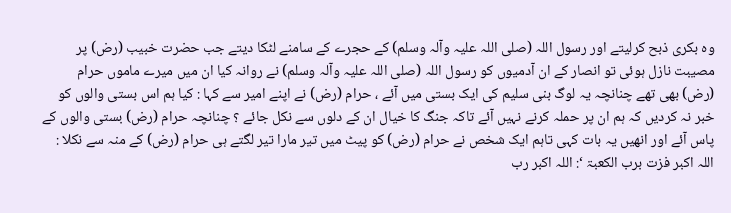وہ بکری ذبح کرلیتے اور رسول اللہ (صلی اللہ علیہ وآلہ وسلم) کے حجرے کے سامنے لٹکا دیتے جب حضرت خبیب (رض) پر مصیبت نازل ہوئی تو انصار کے ان آدمیوں کو رسول اللہ (صلی اللہ علیہ وآلہ وسلم) نے روانہ کیا ان میں میرے ماموں حرام (رض) بھی تھے چنانچہ یہ لوگ بنی سلیم کی ایک بستی میں آئے ، حرام (رض) نے اپنے امیر سے کہا : کیا ہم اس بستی والوں کو خبر نہ کردیں کہ ہم ان پر حملہ کرنے نہیں آئے تاکہ جنگ کا خیال ان کے دلوں سے نکل جائے ؟ چنانچہ حرام (رض) بستی والوں کے پاس آئے اور انھیں یہ بات کہی تاہم ایک شخص نے حرام (رض) کو پیٹ میں تیر مارا تیر لگتے ہی حرام (رض) کے منہ سے نکلا : اللہ اکبر فزت برب الکعبۃ ‘: اللہ اکبر رب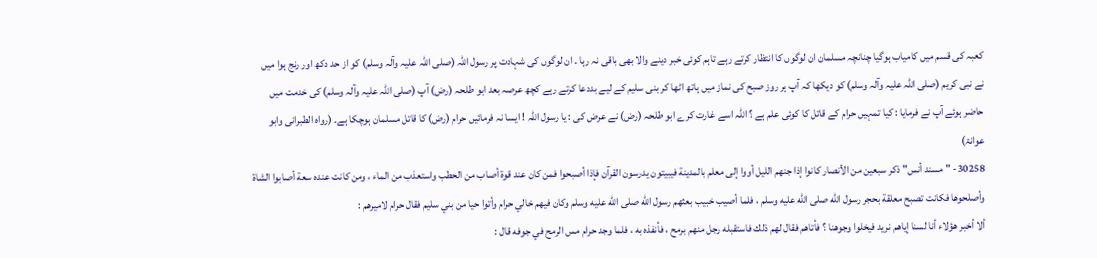کعبہ کی قسم میں کامیاب ہوگیا چنانچہ مسلمان ان لوگوں کا انتظار کرتے رہے تاہم کوئی خبر دینے والا بھی باقی نہ رہا ۔ ان لوگوں کی شہادت پر رسول اللہ (صلی اللہ علیہ وآلہ وسلم) کو از حد دکھ اور رنج ہوا میں نے نبی کریم (صلی اللہ علیہ وآلہ وسلم) کو دیکھا کہ آپ ہر روز صبح کی نماز میں ہاتھ اٹھا کر بنی سلیم کے لیے بددعا کرتے رہے کچھ عرصہ بعد ابو طلحہ (رض) آپ (صلی اللہ علیہ وآلہ وسلم) کی خدمت میں حاضر ہوئے آپ نے فرمایا : کیا تمہیں حرام کے قاتل کا کوئی علم ہے ؟ اللہ اسے غارت کرے ابو طلحہ (رض) نے عرض کی : یا رسول اللہ ! ایسا نہ فرمائیں حرام (رض) کا قاتل مسلمان ہوچکا ہے۔ (رواہ الطبرانی وابو عوانۃ)
30258- "مسند أنس" ذكر سبعين من الأنصار كانوا إذا جنهم الليل أووا إلى معلم بالمدينة فيبيتون يدرسون القرآن فإذا أصبحوا فمن كان عند قوة أصاب من الحطب واستعذب من الماء ، ومن كانت عنده سعة أصابوا الشاة وأصلحوها فكانت تصبح معلقة بحجر رسول الله صلى الله عليه وسلم ، فلما أصيب خبيب بعثهم رسول الله صلى الله عليه وسلم وكان فيهم خالي حرام وأتوا حيا من بني سليم فقال حرام لاميرهم :
ألا أخبر هؤلاء أنا لسنا إياهم نريد فيخلوا وجوهنا ؟ فأتاهم فقال لهم ذلك فاستقبله رجل منهم برمح ، فأنفذه به ، فلما وجد حرام مس الرمح في جوفه قال :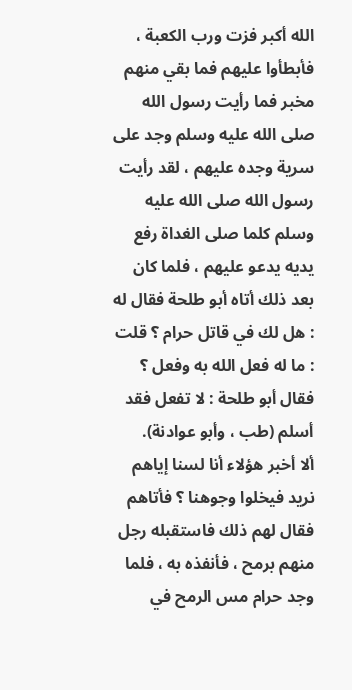الله أكبر فزت ورب الكعبة ، فأبطأوا عليهم فما بقي منهم مخبر فما رأيت رسول الله صلى الله عليه وسلم وجد على سرية وجده عليهم ، لقد رأيت رسول الله صلى الله عليه وسلم كلما صلى الغداة رفع يديه يدعو عليهم ، فلما كان بعد ذلك أتاه أبو طلحة فقال له : هل لك في قاتل حرام ؟ قلت : ما له فعل الله به وفعل ؟ فقال أبو طلحة : لا تفعل فقد أسلم (طب ، وأبو عوادنة).
ألا أخبر هؤلاء أنا لسنا إياهم نريد فيخلوا وجوهنا ؟ فأتاهم فقال لهم ذلك فاستقبله رجل منهم برمح ، فأنفذه به ، فلما وجد حرام مس الرمح في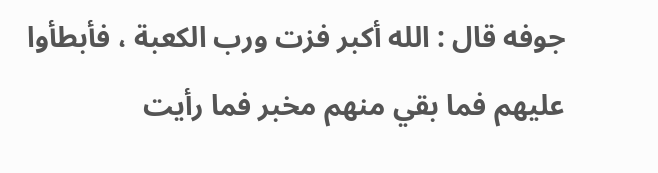جوفه قال : الله أكبر فزت ورب الكعبة ، فأبطأوا عليهم فما بقي منهم مخبر فما رأيت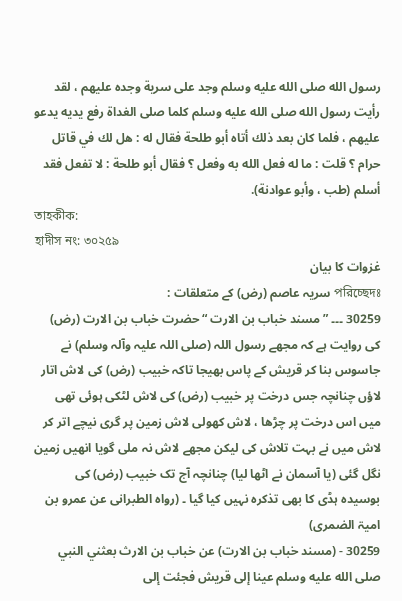رسول الله صلى الله عليه وسلم وجد على سرية وجده عليهم ، لقد رأيت رسول الله صلى الله عليه وسلم كلما صلى الغداة رفع يديه يدعو عليهم ، فلما كان بعد ذلك أتاه أبو طلحة فقال له : هل لك في قاتل حرام ؟ قلت : ما له فعل الله به وفعل ؟ فقال أبو طلحة : لا تفعل فقد أسلم (طب ، وأبو عوادنة).
তাহকীক:
হাদীস নং: ৩০২৫৯
غزوات کا بیان
পরিচ্ছেদঃ سریہ عاصم (رض) کے متعلقات :
30259 ۔۔۔ ” مسند خباب بن الارت “ حضرت خباب بن الارت (رض) کی روایت ہے کہ مجھے رسول اللہ (صلی اللہ علیہ وآلہ وسلم) نے جاسوس بنا کر قریش کے پاس بھیجا تاکہ خبیب (رض) کی لاش اتار لاؤں چنانچہ جس درخت پر خبیب (رض) کی لاش لٹکی ہوئی تھی میں اس درخت پر چڑھا ، لاش کھولی لاش زمین پر گری نیچے اتر کر لاش میں نے بہت تلاش کی لیکن مجھے لاش نہ ملی گویا انھیں زمین نگل گئی (یا آسمان نے اٹھا لیا) چنانچہ آج تک خبیب (رض) کی بوسیدہ ہڈی کا بھی تذکرہ نہیں کیا گیا ۔ (رواہ الطبرانی عن عمرو بن امیۃ الضمری)
30259 - (مسند خباب بن الارت) عن خباب بن الارث بعثني النبي صلى الله عليه وسلم عينا إلى قريش فجئت إلى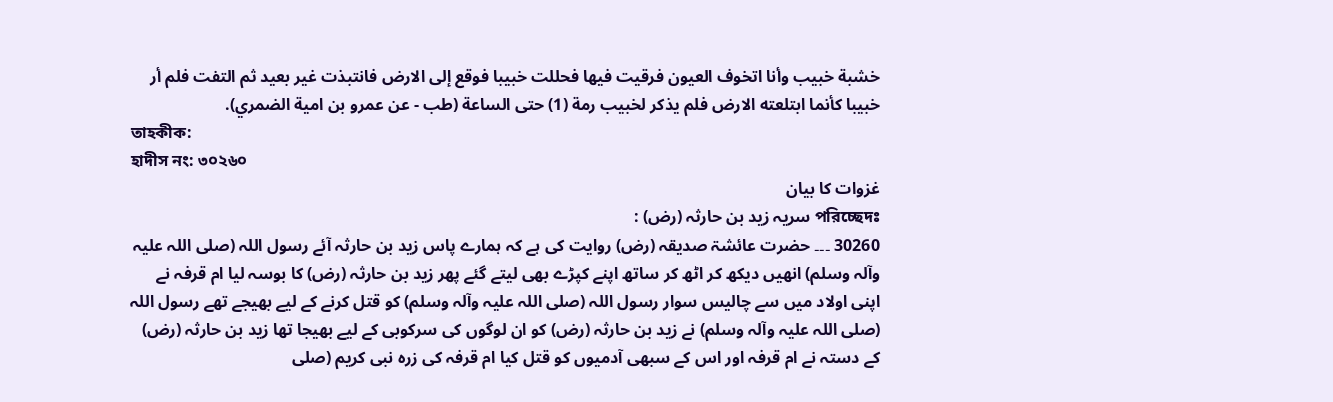خشبة خبيب وأنا اتخوف العيون فرقيت فيها فحللت خبيبا فوقع إلى الارض فانتبذت غير بعيد ثم التفت فلم أر خبيبا كأنما ابتلعته الارض فلم يذكر لخبيب رمة (1) حتى الساعة (طب - عن عمرو بن امية الضمري).
তাহকীক:
হাদীস নং: ৩০২৬০
غزوات کا بیان
পরিচ্ছেদঃ سریہ زید بن حارثہ (رض) :
30260 ۔۔۔ حضرت عائشۃ صدیقہ (رض) روایت کی ہے کہ ہمارے پاس زید بن حارثہ آئے رسول اللہ (صلی اللہ علیہ وآلہ وسلم) انھیں دیکھ کر اٹھ کر ساتھ اپنے کپڑے بھی لیتے گئے پھر زید بن حارثہ (رض) کا بوسہ لیا ام قرفہ نے اپنی اولاد میں سے چالیس سوار رسول اللہ (صلی اللہ علیہ وآلہ وسلم) کو قتل کرنے کے لیے بھیجے تھے رسول اللہ (صلی اللہ علیہ وآلہ وسلم) نے زید بن حارثہ (رض) کو ان لوگوں کی سرکوبی کے لیے بھیجا تھا زید بن حارثہ (رض) کے دستہ نے ام قرفہ اور اس کے سبھی آدمیوں کو قتل کیا ام قرفہ کی زرہ نبی کریم (صلی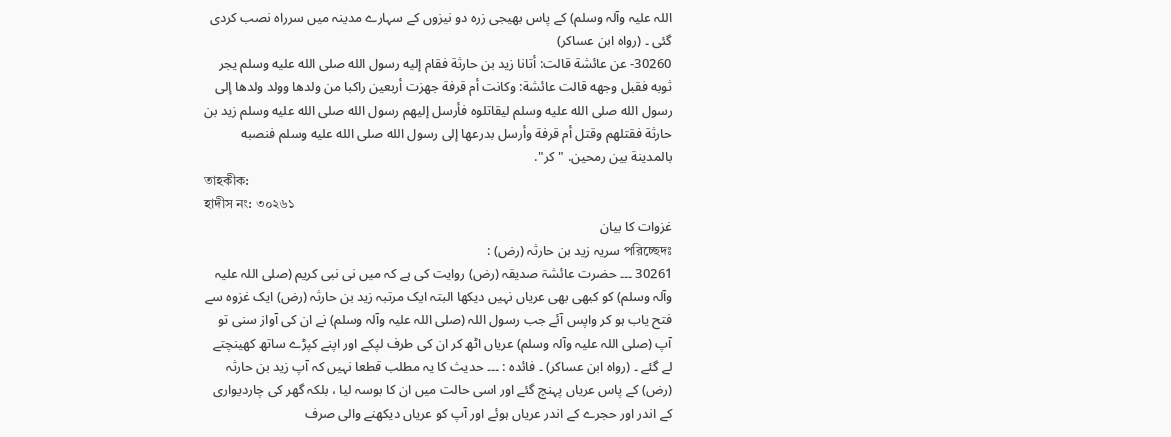اللہ علیہ وآلہ وسلم) کے پاس بھیجی زرہ دو نیزوں کے سہارے مدینہ میں سرراہ نصب کردی گئی ۔ (رواہ ابن عساکر)
30260- عن عائشة قالت: أتانا زيد بن حارثة فقام إليه رسول الله صلى الله عليه وسلم يجر ثوبه فقبل وجهه قالت عائشة: وكانت أم قرفة جهزت أربعين راكبا من ولدها وولد ولدها إلى رسول الله صلى الله عليه وسلم ليقاتلوه فأرسل إليهم رسول الله صلى الله عليه وسلم زيد بن حارثة فقتلهم وقتل أم قرفة وأرسل بدرعها إلى رسول الله صلى الله عليه وسلم فنصبه بالمدينة بين رمحين. "كر".
তাহকীক:
হাদীস নং: ৩০২৬১
غزوات کا بیان
পরিচ্ছেদঃ سریہ زید بن حارثہ (رض) :
30261 ۔۔۔ حضرت عائشۃ صدیقہ (رض) روایت کی ہے کہ میں نی نبی کریم (صلی اللہ علیہ وآلہ وسلم) کو کبھی بھی عریاں نہیں دیکھا البتہ ایک مرتبہ زید بن حارثہ (رض) ایک غزوہ سے فتح یاب ہو کر واپس آئے جب رسول اللہ (صلی اللہ علیہ وآلہ وسلم) نے ان کی آواز سنی تو آپ (صلی اللہ علیہ وآلہ وسلم) عریاں اٹھ کر ان کی طرف لپکے اور اپنے کپڑے ساتھ کھینچتے لے گئے ۔ (رواہ ابن عساکر) ۔ فائدہ : ۔۔۔ حدیث کا یہ مطلب قطعا نہیں کہ آپ زید بن حارثہ (رض) کے پاس عریاں پہنچ گئے اور اسی حالت میں ان کا بوسہ لیا ، بلکہ گھر کی چاردیواری کے اندر اور حجرے کے اندر عریاں ہوئے اور آپ کو عریاں دیکھنے والی صرف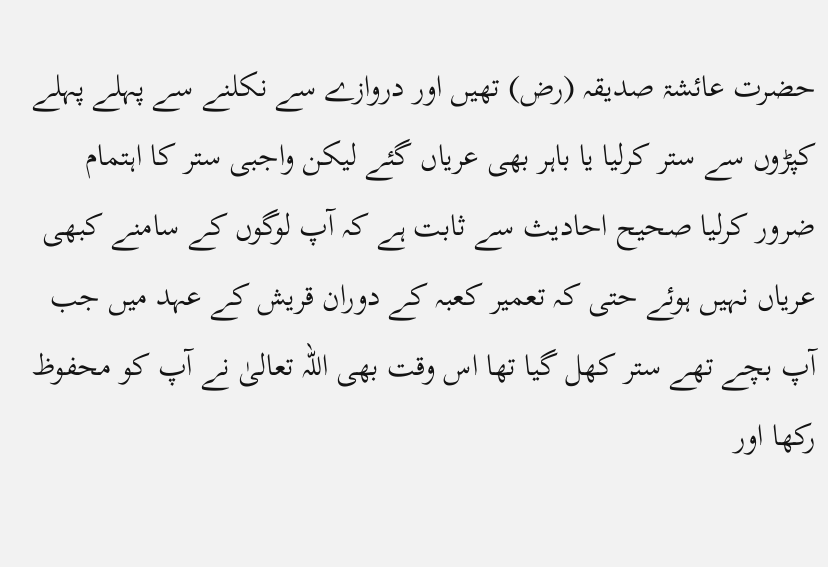حضرت عائشۃ صدیقہ (رض) تھیں اور دروازے سے نکلنے سے پہلے پہلے کپڑوں سے ستر کرلیا یا باہر بھی عریاں گئے لیکن واجبی ستر کا اہتمام ضرور کرلیا صحیح احادیث سے ثابت ہے کہ آپ لوگوں کے سامنے کبھی عریاں نہیں ہوئے حتی کہ تعمیر کعبہ کے دوران قریش کے عہد میں جب آپ بچے تھے ستر کھل گیا تھا اس وقت بھی اللہ تعالیٰ نے آپ کو محفوظ رکھا اور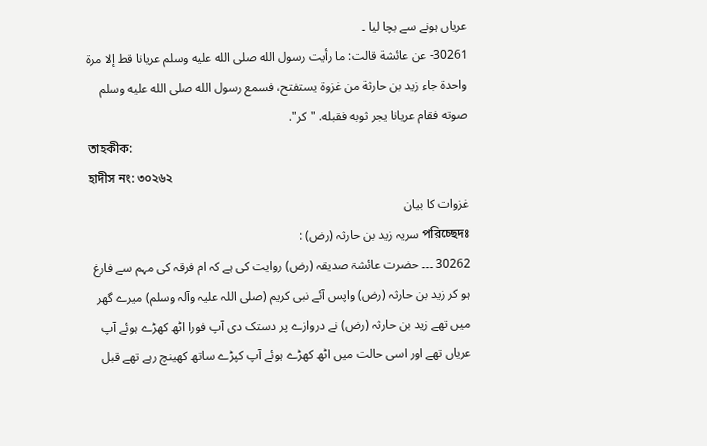عریاں ہونے سے بچا لیا ۔
30261- عن عائشة قالت: ما رأيت رسول الله صلى الله عليه وسلم عريانا قط إلا مرة واحدة جاء زيد بن حارثة من غزوة يستفتح، فسمع رسول الله صلى الله عليه وسلم صوته فقام عريانا يجر ثوبه فقبله. "كر".
তাহকীক:
হাদীস নং: ৩০২৬২
غزوات کا بیان
পরিচ্ছেদঃ سریہ زید بن حارثہ (رض) :
30262 ۔۔۔ حضرت عائشۃ صدیقہ (رض) روایت کی ہے کہ ام فرقہ کی مہم سے فارغ ہو کر زید بن حارثہ (رض) واپس آئے نبی کریم (صلی اللہ علیہ وآلہ وسلم) میرے گھر میں تھے زید بن حارثہ (رض) نے دروازے پر دستک دی آپ فورا اٹھ کھڑے ہوئے آپ عریاں تھے اور اسی حالت میں اٹھ کھڑے ہوئے آپ کپڑے ساتھ کھینچ رہے تھے قبل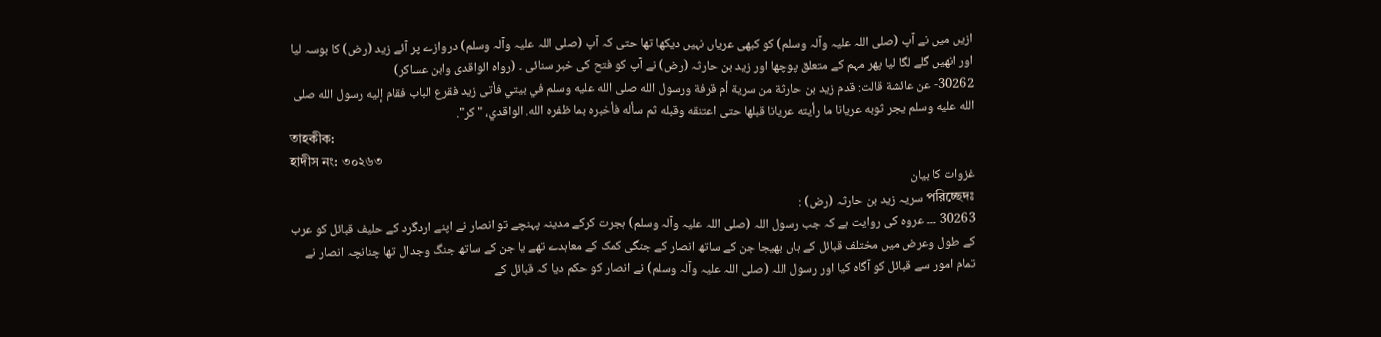ازیں میں نے آپ (صلی اللہ علیہ وآلہ وسلم) کو کبھی عریاں نہیں دیکھا تھا حتی کہ آپ (صلی اللہ علیہ وآلہ وسلم) دروازے پر آئے زید (رض) کا بوسہ لیا اور انھیں گلے لگا لیا پھر مہم کے متعلق پوچھا اور زید بن حارثہ (رض) نے آپ کو فتح کی خبر سنائی ۔ (رواہ الواقدی وابن عساکر)
30262- عن عائشة قالت: قدم زيد بن حارثة من سرية أم قرفة ورسول الله صلى الله عليه وسلم في بيتي فأتى زيد فقرع الباب فقام إليه رسول الله صلى الله عليه وسلم يجر ثوبه عريانا ما رأيته عريانا قبلها حتى اعتنقه وقبله ثم سأله فأخبره بما ظفره الله. الواقدي، "كر".
তাহকীক:
হাদীস নং: ৩০২৬৩
غزوات کا بیان
পরিচ্ছেদঃ سریہ زید بن حارثہ (رض) :
30263 ۔۔۔ عروہ کی روایت ہے کہ جب رسول اللہ (صلی اللہ علیہ وآلہ وسلم) ہجرت کرکے مدینہ پہنچے تو انصار نے اپنے اردگرد کے حلیف قبائل کو عرب کے طول وعرض میں مختلف قبائل کے ہاں بھیجا جن کے ساتھ انصار کے جنگی کمک کے معاہدے تھے یا جن کے ساتھ جنگ وجدال تھا چنانچہ انصار نے تمام امور سے قبائل کو آگاہ کیا اور رسول اللہ (صلی اللہ علیہ وآلہ وسلم) نے انصار کو حکم دیا کہ قبائل کے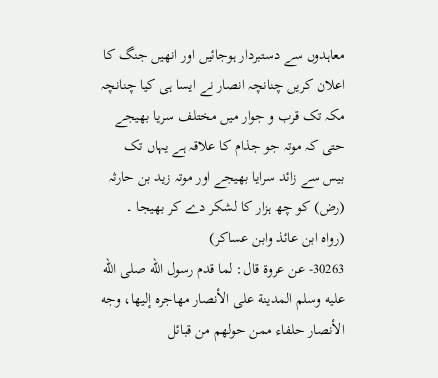معاہدوں سے دستبردار ہوجائیں اور انھیں جنگ کا اعلان کریں چنانچہ انصار نے ایسا ہی کیا چنانچہ مکہ تک قرب و جوار میں مختلف سریا بھیجے حتی کہ موتہ جو جذام کا علاقہ ہے یہاں تک بیس سے زائد سرایا بھیجے اور موتہ زید بن حارثہ (رض) کو چھ ہزار کا لشکر دے کر بھیجا ۔ (رواہ ابن عائذ وابن عساکر)
30263- عن عروة قال: لما قدم رسول الله صلى الله عليه وسلم المدينة على الأنصار مهاجره إليها، وجه الأنصار حلفاء ممن حولهم من قبائل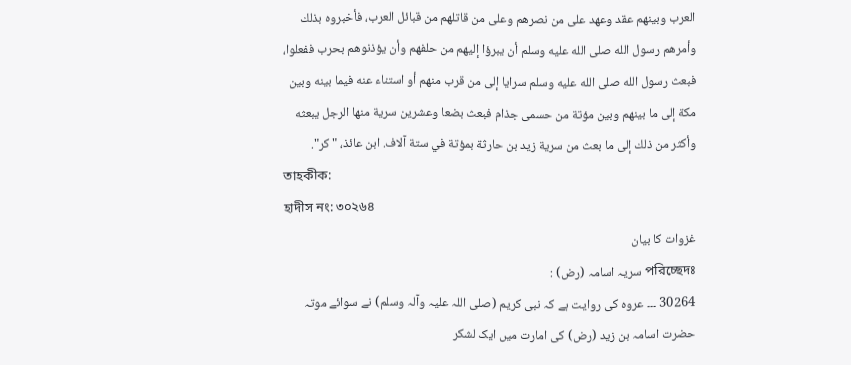العرب وبينهم عقد وعهد على من نصرهم وعلى من قاتلهم من قبائل العرب، فأخبروه بذلك وأمرهم رسول الله صلى الله عليه وسلم أن يبرؤا إليهم من حلفهم وأن يؤذنوهم بحرب ففعلوا، فبعث رسول الله صلى الله عليه وسلم سرايا إلى من قرب منهم أو استناء عنه فيما بينه وبين مكة إلى ما بينهم وبين مؤتة من حسمى جذام فبعث بضعا وعشرين سرية منها الرجل يبعثه وأكثر من ذلك إلى ما بعث من سرية زيد بن حارثة بمؤتة في ستة آلاف. ابن عائذ، "كر".
তাহকীক:
হাদীস নং: ৩০২৬৪
غزوات کا بیان
পরিচ্ছেদঃ سریہ اسامہ (رض) :
30264 ۔۔۔ عروہ کی روایت ہے کہ نبی کریم (صلی اللہ علیہ وآلہ وسلم) نے سوائے موتہ حضرت اسامہ بن زید (رض) کی امارت میں ایک لشکر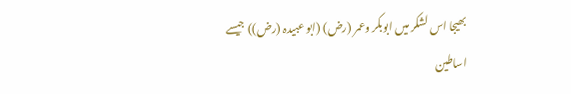بھیجا اس لشکر میں ابوبکر وعمر (رض) (ابو عبیدہ (رض)) جیسے اساطین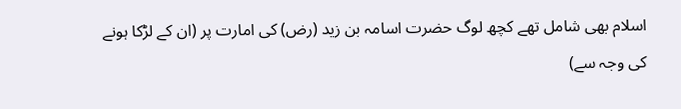اسلام بھی شامل تھے کچھ لوگ حضرت اسامہ بن زید (رض) کی امارت پر (ان کے لڑکا ہونے کی وجہ سے)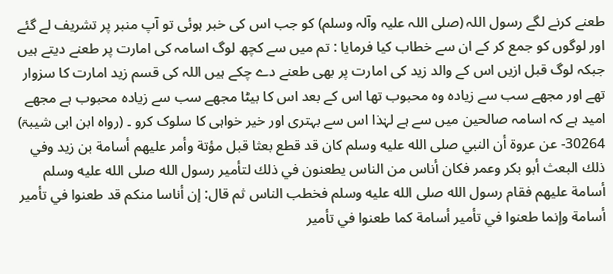طعنے کرنے لگے رسول اللہ (صلی اللہ علیہ وآلہ وسلم) کو جب اس کی خبر ہوئی تو آپ منبر پر تشریف لے گئے اور لوگوں کو جمع کر کے ان سے خطاب کیا فرمایا : تم میں سے کچھ لوگ اسامہ کی امارت پر طعنے دیتے ہیں جبکہ لوگ قبل ازیں اس کے والد زید کی امارت پر بھی طعنے دے چکے ہیں اللہ کی قسم زید امارت کا سزوار تھے اور مجھے سب سے زیادہ وہ محبوب تھا اس کے بعد اس کا بیٹا مجھے سب سے زیادہ محبوب ہے مجھے امید ہے کہ اسامہ صالحین میں سے ہے لہٰذا اس سے بہتری اور خیر خواہی کا سلوک کرو ۔ (رواہ ابن ابی شیبۃ)
30264- عن عروة أن النبي صلى الله عليه وسلم كان قد قطع بعثا قبل مؤتة وأمر عليهم أسامة بن زيد وفي ذلك البعث أبو بكر وعمر فكان أناس من الناس يطعنون في ذلك لتأمير رسول الله صلى الله عليه وسلم أسامة عليهم فقام رسول الله صلى الله عليه وسلم فخطب الناس ثم قال: إن أناسا منكم قد طعنوا في تأمير أسامة وإنما طعنوا في تأمير أسامة كما طعنوا في تأمير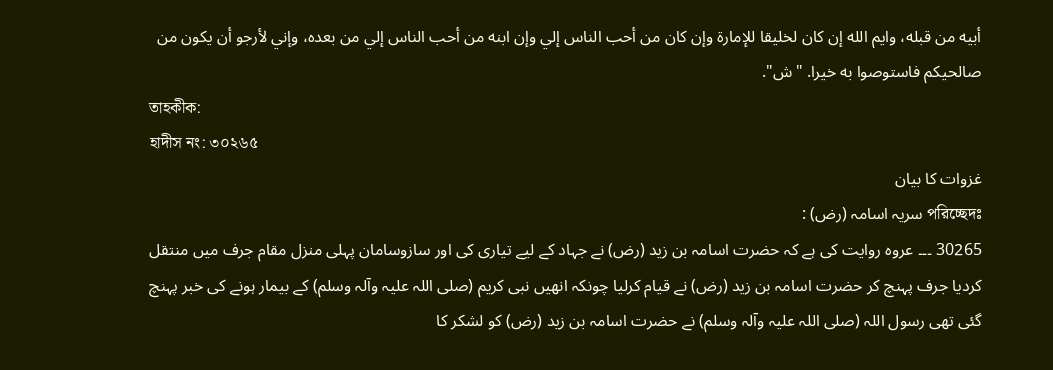أبيه من قبله، وايم الله إن كان لخليقا للإمارة وإن كان من أحب الناس إلي وإن ابنه من أحب الناس إلي من بعده، وإني لأرجو أن يكون من صالحيكم فاستوصوا به خيرا. "ش".
তাহকীক:
হাদীস নং: ৩০২৬৫
غزوات کا بیان
পরিচ্ছেদঃ سریہ اسامہ (رض) :
30265 ۔۔۔ عروہ روایت کی ہے کہ حضرت اسامہ بن زید (رض) نے جہاد کے لیے تیاری کی اور سازوسامان پہلی منزل مقام جرف میں منتقل کردیا جرف پہنچ کر حضرت اسامہ بن زید (رض) نے قیام کرلیا چونکہ انھیں نبی کریم (صلی اللہ علیہ وآلہ وسلم) کے بیمار ہونے کی خبر پہنچ گئی تھی رسول اللہ (صلی اللہ علیہ وآلہ وسلم) نے حضرت اسامہ بن زید (رض) کو لشکر کا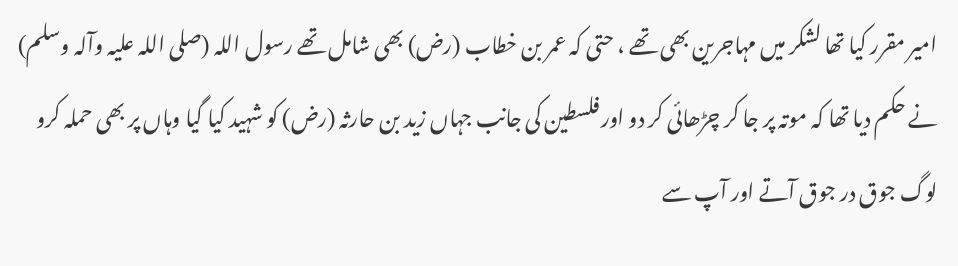امیر مقرر کیا تھا لشکر میں مہاجرین بھی تھے ، حتی کہ عمر بن خطاب (رض) بھی شامل تھے رسول اللہ (صلی اللہ علیہ وآلہ وسلم) نے حکم دیا تھا کہ موتہ پر جا کر چڑھائی کر دو اور فلسطین کی جانب جہاں زید بن حارثہ (رض) کو شہید کیا گیا وہاں پر بھی حملہ کرو لوگ جوق در جوق آتے اور آپ سے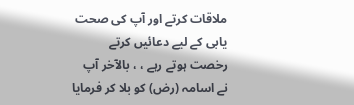ملاقات کرتے اور آپ کی صحت یابی کے لیے دعائیں کرتے رخصت ہوتے رہے ، ، بالآخر آپ نے اسامہ (رض) کو بلا کر فرمایا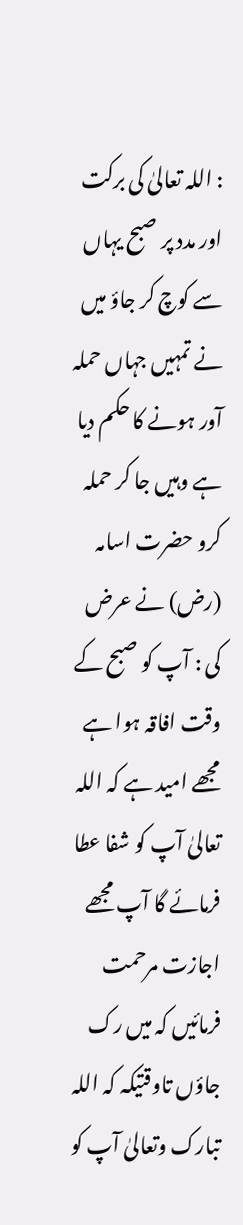: اللہ تعالیٰ کی برکت اور مدد پر صبح یہاں سے کوچ کر جاؤ میں نے تمہیں جہاں حملہ آور ہونے کا حکم دیا ہے وہیں جا کر حملہ کرو حضرت اسامہ (رض) نے عرض کی : آپ کو صبح کے وقت افاقہ ہوا ہے مجھے امید ہے کہ اللہ تعالیٰ آپ کو شفا عطا فرمائے گا آپ مجھے اجازت مرحمت فرمائیں کہ میں رک جاؤں تاوقتیکہ کہ اللہ تبارک وتعالیٰ آپ کو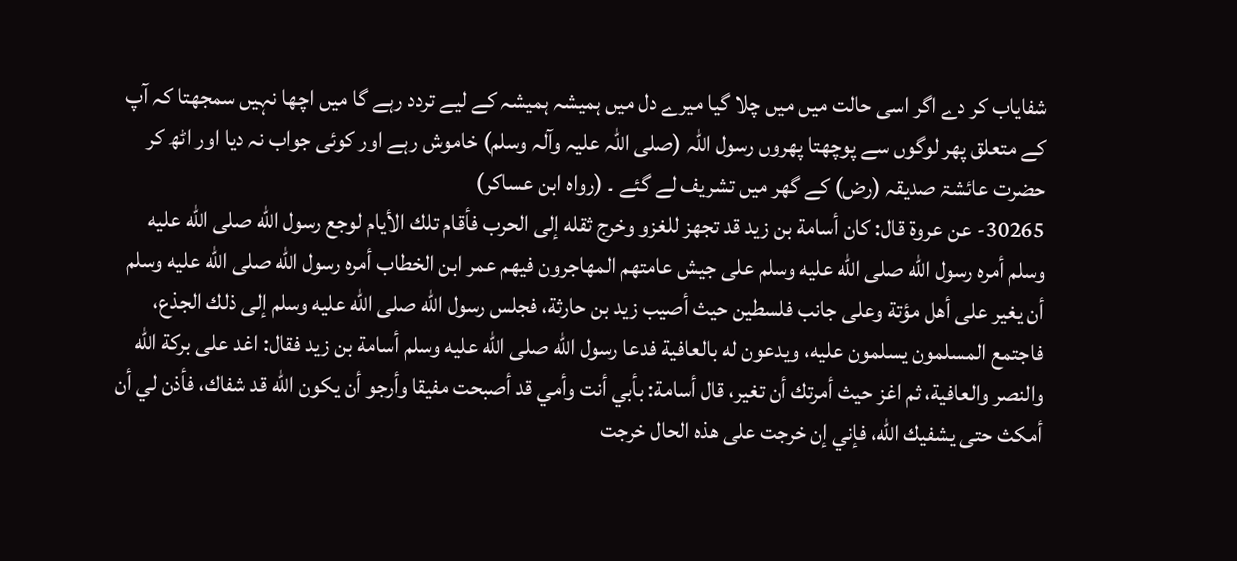شفایاب کر دے اگر اسی حالت میں میں چلا گیا میرے دل میں ہمیشہ ہمیشہ کے لیے تردد رہے گا میں اچھا نہیں سمجھتا کہ آپ کے متعلق پھر لوگوں سے پوچھتا پھروں رسول اللہ (صلی اللہ علیہ وآلہ وسلم) خاموش رہے اور کوئی جواب نہ دیا اور اٹھ کر حضرت عائشۃ صدیقہ (رض) کے گھر میں تشریف لے گئے ۔ (رواہ ابن عساکر)
30265- عن عروة قال: كان أسامة بن زيد قد تجهز للغزو وخرج ثقله إلى الحرب فأقام تلك الأيام لوجع رسول الله صلى الله عليه وسلم أمره رسول الله صلى الله عليه وسلم على جيش عامتهم المهاجرون فيهم عمر ابن الخطاب أمره رسول الله صلى الله عليه وسلم أن يغير على أهل مؤتة وعلى جانب فلسطين حيث أصيب زيد بن حارثة، فجلس رسول الله صلى الله عليه وسلم إلى ذلك الجذع، فاجتمع المسلمون يسلمون عليه، ويدعون له بالعافية فدعا رسول الله صلى الله عليه وسلم أسامة بن زيد فقال: اغد على بركة الله والنصر والعافية، ثم اغز حيث أمرتك أن تغير، قال أسامة: بأبي أنت وأمي قد أصبحت مفيقا وأرجو أن يكون الله قد شفاك، فأذن لي أن أمكث حتى يشفيك الله، فإني إن خرجت على هذه الحال خرجت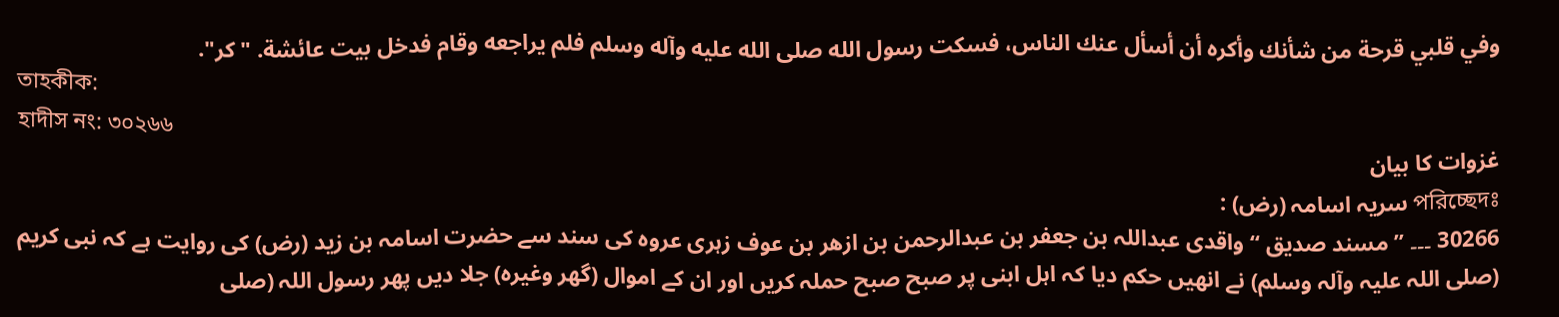وفي قلبي قرحة من شأنك وأكره أن أسأل عنك الناس، فسكت رسول الله صلى الله عليه وآله وسلم فلم يراجعه وقام فدخل بيت عائشة. "كر".
তাহকীক:
হাদীস নং: ৩০২৬৬
غزوات کا بیان
পরিচ্ছেদঃ سریہ اسامہ (رض) :
30266 ۔۔۔ ” مسند صدیق “ واقدی عبداللہ بن جعفر بن عبدالرحمن بن ازھر بن عوف زہری عروہ کی سند سے حضرت اسامہ بن زید (رض) کی روایت ہے کہ نبی کریم (صلی اللہ علیہ وآلہ وسلم) نے انھیں حکم دیا کہ اہل ابنی پر صبح صبح حملہ کریں اور ان کے اموال (گھر وغیرہ) جلا دیں پھر رسول اللہ (صلی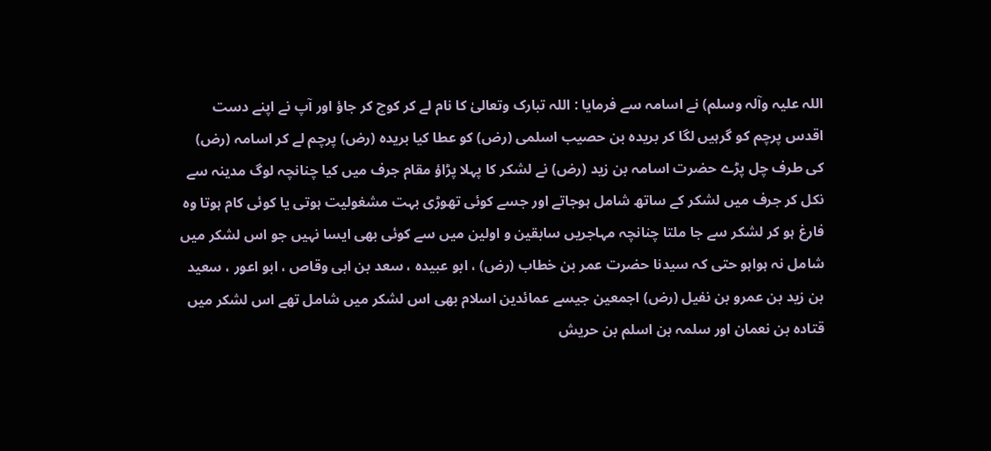اللہ علیہ وآلہ وسلم) نے اسامہ سے فرمایا : اللہ تبارک وتعالیٰ کا نام لے کر کوچ کر جاؤ اور آپ نے اپنے دست اقدس پرچم کو گرہیں لگا کر بریدہ بن حصیب اسلمی (رض) کو عطا کیا بریدہ (رض) پرچم لے کر اسامہ (رض) کی طرف چل پڑے حضرت اسامہ بن زید (رض) نے لشکر کا پہلا پڑاؤ مقام جرف میں کیا چنانچہ لوگ مدینہ سے نکل کر جرف میں لشکر کے ساتھ شامل ہوجاتے اور جسے کوئی تھوڑی بہت مشغولیت ہوتی یا کوئی کام ہوتا وہ فارغ ہو کر لشکر سے جا ملتا چنانچہ مہاجریں سابقین و اولین میں سے کوئی بھی ایسا نہیں جو اس لشکر میں شامل نہ ہواہو حتی کہ سیدنا حضرت عمر بن خطاب (رض) ، ابو عبیدہ ، سعد بن ابی وقاص ، ابو اعور ، سعید بن زید بن عمرو بن نفیل (رض) اجمعین جیسے عمائدین اسلام بھی اس لشکر میں شامل تھے اس لشکر میں قتادہ بن نعمان اور سلمہ بن اسلم بن حریش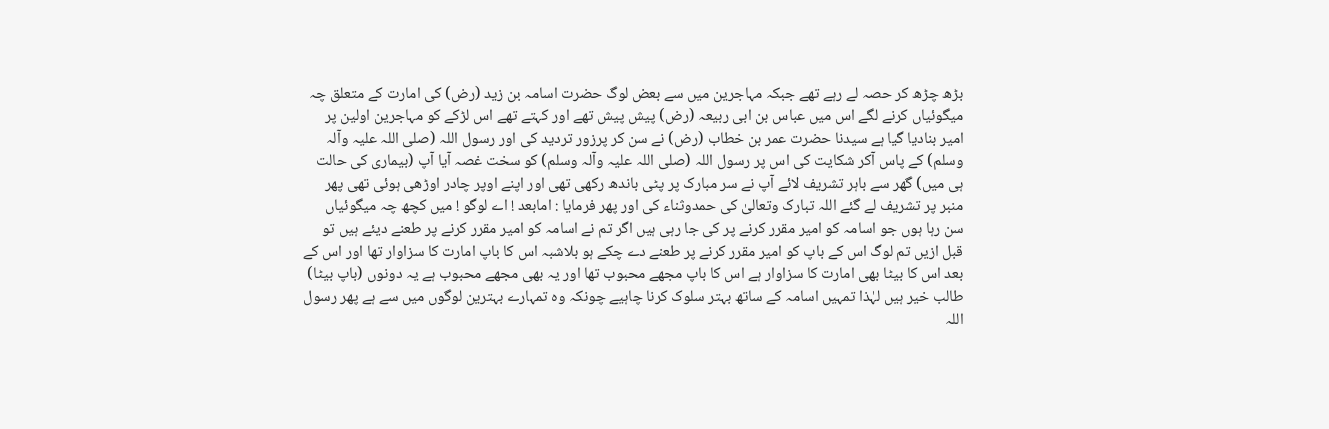بڑھ چڑھ کر حصہ لے رہے تھے جبکہ مہاجرین میں سے بعض لوگ حضرت اسامہ بن زید (رض) کی امارت کے متعلق چہ میگوئیاں کرنے لگے اس میں عباس بن ابی ربیعہ (رض) پیش پیش تھے اور کہتے تھے اس لڑکے کو مہاجرین اولین پر امیر بنادیا گیا ہے سیدنا حضرت عمر بن خطاب (رض) نے سن کر پرزور تردید کی اور رسول اللہ (صلی اللہ علیہ وآلہ وسلم) کے پاس آکر شکایت کی اس پر رسول اللہ (صلی اللہ علیہ وآلہ وسلم) کو سخت غصہ آیا آپ (بیماری کی حالت ہی میں) گھر سے باہر تشریف لائے آپ نے سر مبارک پر پٹی باندھ رکھی تھی اور اپنے اوپر چادر اوڑھی ہوئی تھی پھر منبر پر تشریف لے گئے اللہ تبارک وتعالیٰ کی حمدوثناء کی اور پھر فرمایا : امابعد ! اے لوگو ! میں کچھ چہ میگوئیاں سن رہا ہوں جو اسامہ کو امیر مقرر کرنے پر کی جا رہی ہیں اگر تم نے اسامہ کو امیر مقرر کرنے پر طعنے دیئے ہیں تو قبل ازیں تم لوگ اس کے باپ کو امیر مقرر کرنے پر طعنے دے چکے ہو بلاشبہ اس کا باپ امارت کا سزاوار تھا اور اس کے بعد اس کا بیٹا بھی امارت کا سزاوار ہے اس کا باپ مجھے محبوب تھا اور یہ بھی مجھے محبوب ہے یہ دونوں (باپ بیٹا) طالب خیر ہیں لہٰذا تمہیں اسامہ کے ساتھ بہتر سلوک کرنا چاہیے چونکہ وہ تمہارے بہترین لوگوں میں سے ہے پھر رسول اللہ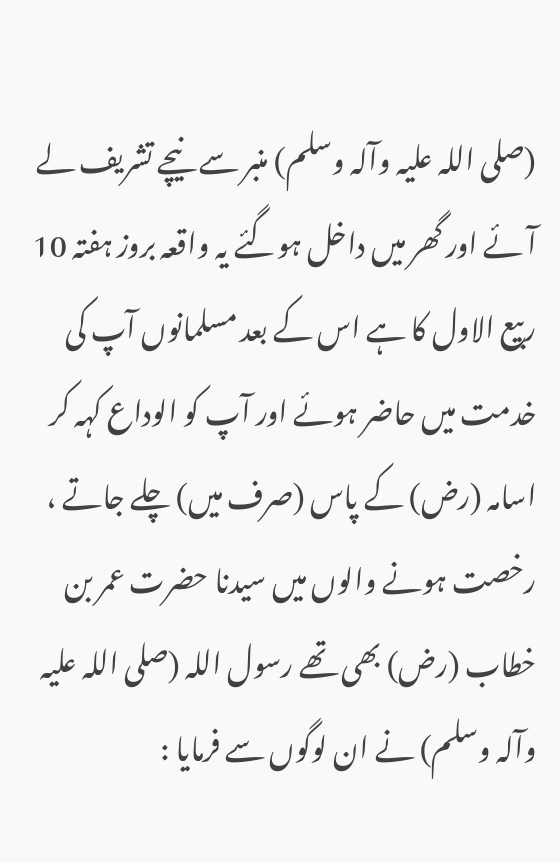(صلی اللہ علیہ وآلہ وسلم) منبر سے نیچے تشریف لے آئے اور گھر میں داخل ہوگئے یہ واقعہ بروز ہفتہ 10 ربیع الاول کا ہے اس کے بعد مسلمانوں آپ کی خدمت میں حاضر ہوئے اور آپ کو الوداع کہہ کر اسامہ (رض) کے پاس (صرف میں) چلے جاتے ، رخصت ہونے والوں میں سیدنا حضرت عمر بن خطاب (رض) بھی تھے رسول اللہ (صلی اللہ علیہ وآلہ وسلم) نے ان لوگوں سے فرمایا :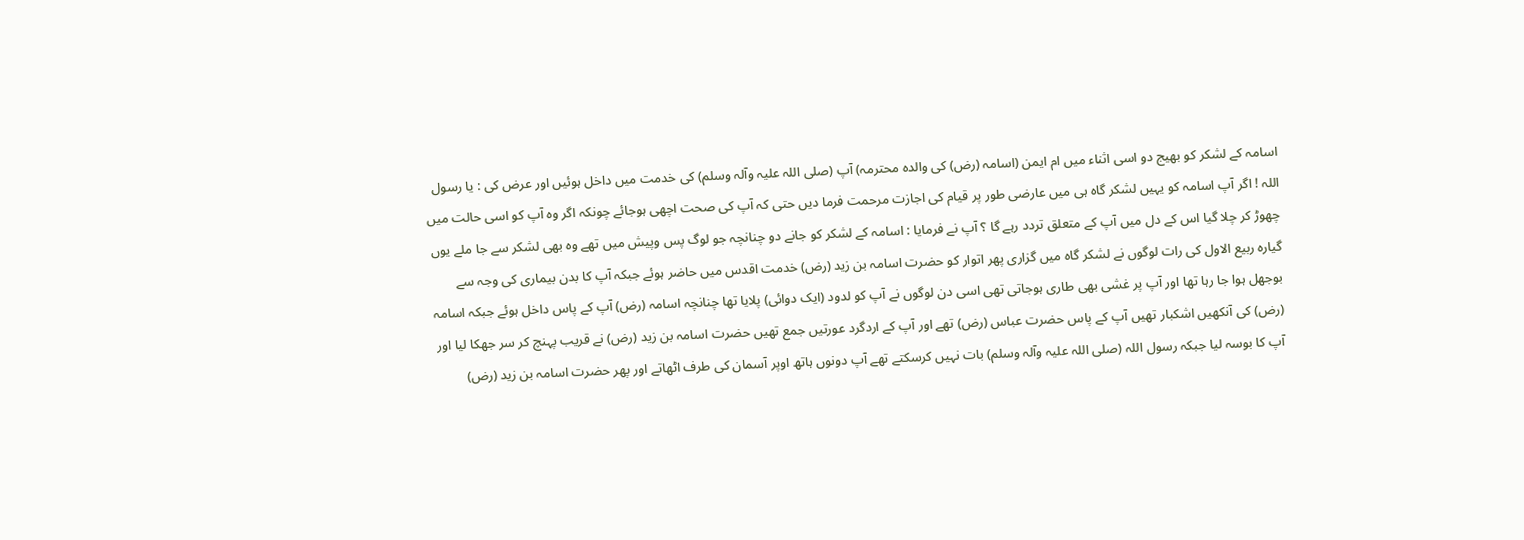اسامہ کے لشکر کو بھیج دو اسی اثناء میں ام ایمن (اسامہ (رض) کی والدہ محترمہ) آپ (صلی اللہ علیہ وآلہ وسلم) کی خدمت میں داخل ہوئیں اور عرض کی : یا رسول اللہ ! اگر آپ اسامہ کو یہیں لشکر گاہ ہی میں عارضی طور پر قیام کی اجازت مرحمت فرما دیں حتی کہ آپ کی صحت اچھی ہوجائے چونکہ اگر وہ آپ کو اسی حالت میں چھوڑ کر چلا گیا اس کے دل میں آپ کے متعلق تردد رہے گا ؟ آپ نے فرمایا : اسامہ کے لشکر کو جانے دو چنانچہ جو لوگ پس وپیش میں تھے وہ بھی لشکر سے جا ملے یوں گیارہ ربیع الاول کی رات لوگوں نے لشکر گاہ میں گزاری پھر اتوار کو حضرت اسامہ بن زید (رض) خدمت اقدس میں حاضر ہوئے جبکہ آپ کا بدن بیماری کی وجہ سے بوجھل ہوا جا رہا تھا اور آپ پر غشی بھی طاری ہوجاتی تھی اسی دن لوگوں نے آپ کو لدود (ایک دوائی) پلایا تھا چنانچہ اسامہ (رض) آپ کے پاس داخل ہوئے جبکہ اسامہ (رض) کی آنکھیں اشکبار تھیں آپ کے پاس حضرت عباس (رض) تھے اور آپ کے اردگرد عورتیں جمع تھیں حضرت اسامہ بن زید (رض) نے قریب پہنچ کر سر جھکا لیا اور آپ کا بوسہ لیا جبکہ رسول اللہ (صلی اللہ علیہ وآلہ وسلم) بات نہیں کرسکتے تھے آپ دونوں ہاتھ اوپر آسمان کی طرف اٹھاتے اور پھر حضرت اسامہ بن زید (رض)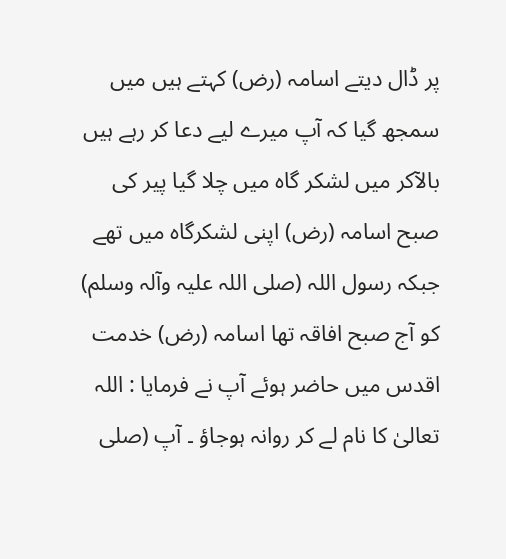پر ڈال دیتے اسامہ (رض) کہتے ہیں میں سمجھ گیا کہ آپ میرے لیے دعا کر رہے ہیں بالآکر میں لشکر گاہ میں چلا گیا پیر کی صبح اسامہ (رض) اپنی لشکرگاہ میں تھے جبکہ رسول اللہ (صلی اللہ علیہ وآلہ وسلم) کو آج صبح افاقہ تھا اسامہ (رض) خدمت اقدس میں حاضر ہوئے آپ نے فرمایا : اللہ تعالیٰ کا نام لے کر روانہ ہوجاؤ ۔ آپ (صلی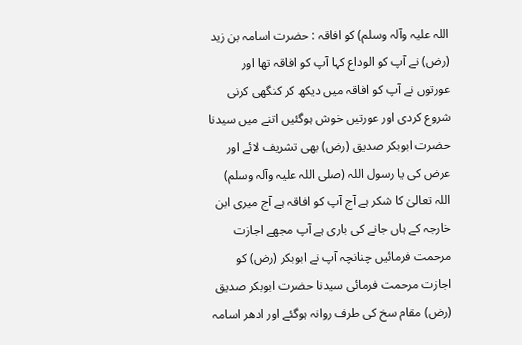اللہ علیہ وآلہ وسلم) کو افاقہ : حضرت اسامہ بن زید (رض) نے آپ کو الوداع کہا آپ کو افاقہ تھا اور عورتوں نے آپ کو افاقہ میں دیکھ کر کنگھی کرنی شروع کردی اور عورتیں خوش ہوگئیں اتنے میں سیدنا حضرت ابوبکر صدیق (رض) بھی تشریف لائے اور عرض کی یا رسول اللہ (صلی اللہ علیہ وآلہ وسلم) اللہ تعالیٰ کا شکر ہے آج آپ کو افاقہ ہے آج میری ابن خارجہ کے ہاں جانے کی باری ہے آپ مجھے اجازت مرحمت فرمائیں چنانچہ آپ نے ابوبکر (رض) کو اجازت مرحمت فرمائی سیدنا حضرت ابوبکر صدیق (رض) مقام سخ کی طرف روانہ ہوگئے اور ادھر اسامہ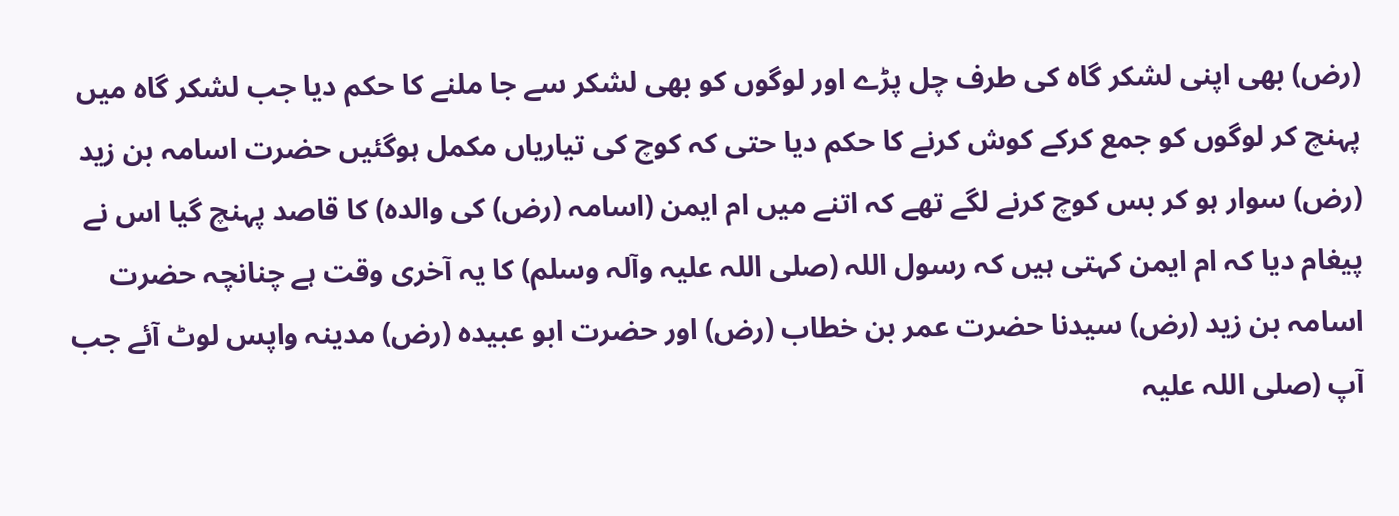(رض) بھی اپنی لشکر گاہ کی طرف چل پڑے اور لوگوں کو بھی لشکر سے جا ملنے کا حکم دیا جب لشکر گاہ میں پہنچ کر لوگوں کو جمع کرکے کوش کرنے کا حکم دیا حتی کہ کوچ کی تیاریاں مکمل ہوگئیں حضرت اسامہ بن زید (رض) سوار ہو کر بس کوچ کرنے لگے تھے کہ اتنے میں ام ایمن (اسامہ (رض) کی والدہ) کا قاصد پہنچ گیا اس نے پیغام دیا کہ ام ایمن کہتی ہیں کہ رسول اللہ (صلی اللہ علیہ وآلہ وسلم) کا یہ آخری وقت ہے چنانچہ حضرت اسامہ بن زید (رض) سیدنا حضرت عمر بن خطاب (رض) اور حضرت ابو عبیدہ (رض) مدینہ واپس لوٹ آئے جب آپ (صلی اللہ علیہ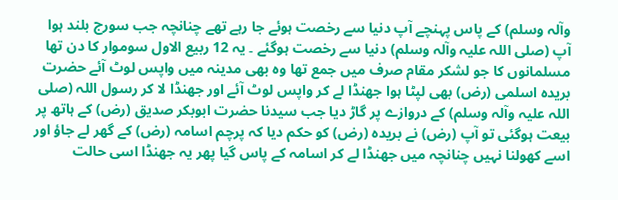وآلہ وسلم) کے پاس پہنچے آپ دنیا سے رخصت ہوئے جا رہے تھے چنانچہ جب سورج بلند ہوا آپ (صلی اللہ علیہ وآلہ وسلم) دنیا سے رخصت ہوگئے ۔ یہ 12 ربیع الاول سوموار کا دن تھا مسلمانوں کا جو لشکر مقام صرف میں جمع تھا وہ بھی مدینہ میں واپس لوٹ آئے حضرت بریدہ اسلمی (رض) بھی لپٹا ہوا جھنڈا لے کر واپس لوٹ آئے اور جھنڈا لا کر رسول اللہ (صلی اللہ علیہ وآلہ وسلم) کے دروازے پر گاڑ دیا جب سیدنا حضرت ابوبکر صدیق (رض) کے ہاتھ پر بیعت ہوگئی تو آپ (رض) نے بریدہ (رض) کو حکم دیا کہ پرچم اسامہ (رض) کے گھر لے جاؤ اور اسے کھولنا نہیں چنانچہ میں جھنڈا لے کر اسامہ کے پاس گیا پھر یہ جھنڈا اسی حالت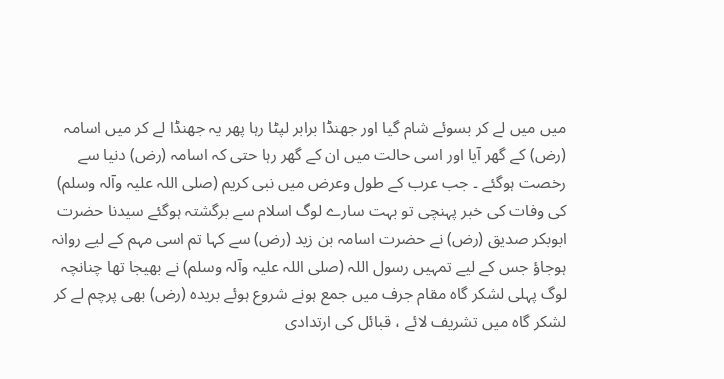میں میں لے کر بسوئے شام گیا اور جھنڈا برابر لپٹا رہا پھر یہ جھنڈا لے کر میں اسامہ (رض) کے گھر آیا اور اسی حالت میں ان کے گھر رہا حتی کہ اسامہ (رض) دنیا سے رخصت ہوگئے ۔ جب عرب کے طول وعرض میں نبی کریم (صلی اللہ علیہ وآلہ وسلم) کی وفات کی خبر پہنچی تو بہت سارے لوگ اسلام سے برگشتہ ہوگئے سیدنا حضرت ابوبکر صدیق (رض) نے حضرت اسامہ بن زید (رض) سے کہا تم اسی مہم کے لیے روانہ ہوجاؤ جس کے لیے تمہیں رسول اللہ (صلی اللہ علیہ وآلہ وسلم) نے بھیجا تھا چنانچہ لوگ پہلی لشکر گاہ مقام جرف میں جمع ہونے شروع ہوئے بریدہ (رض) بھی پرچم لے کر لشکر گاہ میں تشریف لائے ، قبائل کی ارتدادی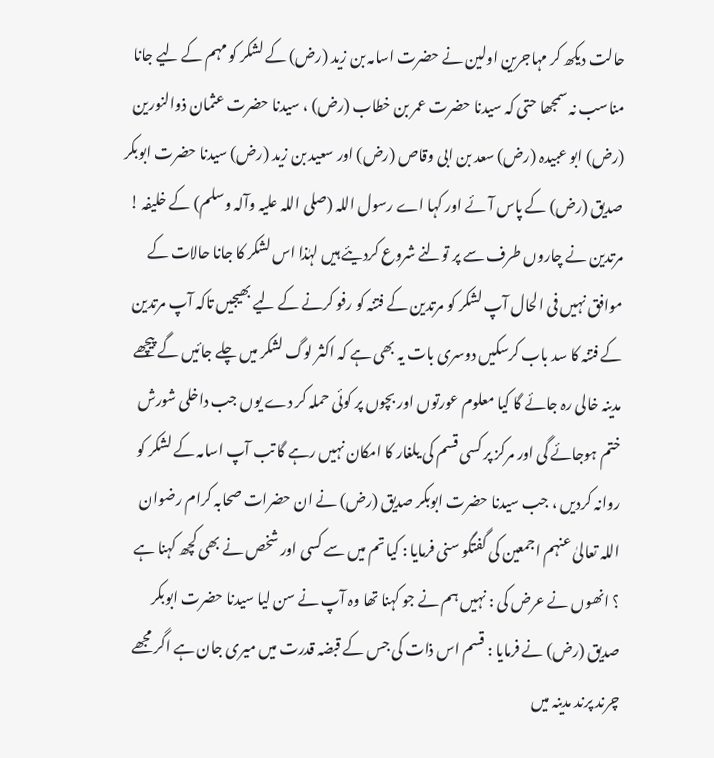حالت دیکھ کر مہاجرین اولین نے حضرت اسامہ بن زید (رض) کے لشکر کو مہم کے لیے جانا مناسب نہ سمجھا حتی کہ سیدنا حضرت عمر بن خطاب (رض) ، سیدنا حضرت عثمان ذوالنورین (رض) ابو عبیدہ (رض) سعد بن ابی وقاص (رض) اور سعید بن زید (رض) سیدنا حضرت ابوبکر صدیق (رض) کے پاس آئے اور کہا اے رسول اللہ (صلی اللہ علیہ وآلہ وسلم) کے خلیفہ ! مرتدین نے چاروں طرف سے پر تولنے شروع کردیئے ہیں لہٰذا اس لشکر کا جانا حالات کے موافق نہیں فی الحال آپ لشکر کو مرتدین کے فتنہ کو رفو کرنے کے لیے بھیجیں تاکہ آپ مرتدین کے فتنہ کا سد باب کرسکیں دوسری بات یہ بھی ہے کہ اکثر لوگ لشکر میں چلے جائیں گے پیچھے مدینہ خالی رہ جائے گا کیا معلوم عورتوں اور بچوں پر کوئی حملہ کر دے یوں جب داخلی شورش ختم ہوجائے گی اور مرکز پر کسی قسم کی یلغار کا امکان نہیں رہے گا تب آپ اسامہ کے لشکر کو روانہ کردیں ، جب سیدنا حضرت ابوبکر صدیق (رض) نے ان حضرات صحابہ کرام رضوان اللہ تعالیٰ عنہم اجمعین کی گفتگو سنی فرمایا : کیا تم میں سے کسی اور شخص نے بھی کچھ کہنا ہے ؟ انھوں نے عرض کی : نہیں ہم نے جو کہنا تھا وہ آپ نے سن لیا سیدنا حضرت ابوبکر صدیق (رض) نے فرمایا : قسم اس ذات کی جس کے قبضہ قدرت میں میری جان ہے اگر مجھے چرند پرند مدینہ میں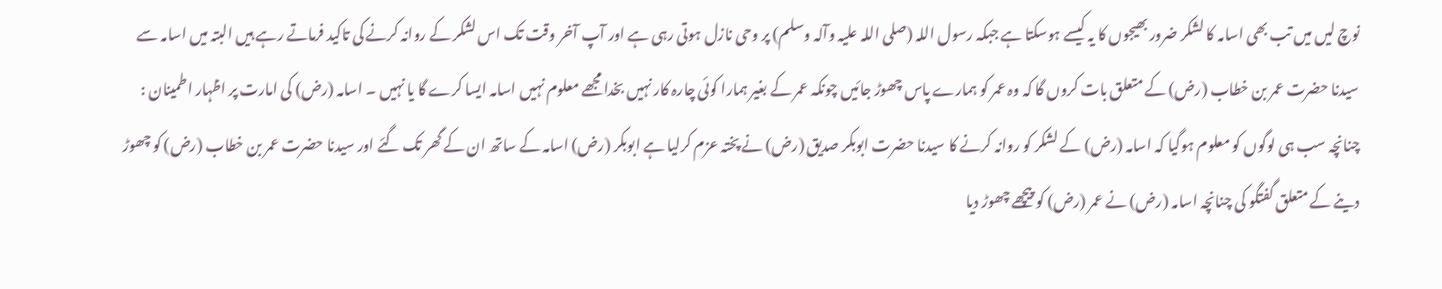نوچ لیں میں تب بھی اسامہ کا لشکر ضرور بھیجوں کا یہ کیسے ہوسکتا ہے جبکہ رسول اللہ (صلی اللہ علیہ وآلہ وسلم) پر وحی نازل ہوتی رہی ہے اور آپ آخر وقت تک اس لشکر کے روانہ کرنے کی تاکید فرماتے رہے ہیں البتہ میں اسامہ سے سیدنا حضرت عمر بن خطاب (رض) کے متعلق بات کروں گا کہ وہ عمر کو ہمارے پاس چھوڑ جائیں چونکہ عمر کے بغیر ہمارا کوئی چارہ کار نہیں بخدا مجھے معلوم نہیں اسامہ ایسا کرے گا یا نہیں ۔ اسامہ (رض) کی امارت پر اظہار اطمینان : چنانچہ سب ہی لوگوں کو معلوم ہوگیا کہ اسامہ (رض) کے لشکر کو روانہ کرنے کا سیدنا حضرت ابوبکر صدیق (رض) نے پختہ عزم کرلیا ہے ابوبکر (رض) اسامہ کے ساتھ ان کے گھر تک گئے اور سیدنا حضرت عمر بن خطاب (رض) کو چھوڑ دینے کے متعلق گفتگو کی چنانچہ اسامہ (رض) نے عمر (رض) کو پیچھے چھوڑ دیا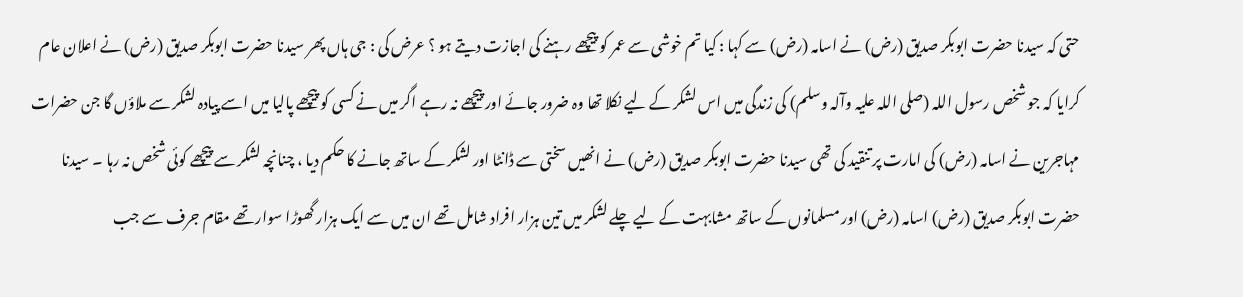حتی کہ سیدنا حضرت ابوبکر صدیق (رض) نے اسامہ (رض) سے کہا : کیا تم خوشی سے عمر کو پیچھے رہنے کی اجازت دیتے ہو ؟ عرض کی : جی ہاں پھر سیدنا حضرت ابوبکر صدیق (رض) نے اعلان عام کرایا کہ جو شخص رسول اللہ (صلی اللہ علیہ وآلہ وسلم) کی زندگی میں اس لشکر کے لیے نکلا تھا وہ ضرور جائے اور پیچھے نہ رہے اگر میں نے کسی کو پیچھے پالیا میں اسے پیادہ لشکر سے ملاؤں گا جن حضرات مہاجرین نے اسامہ (رض) کی امارت پر تنقید کی تھی سیدنا حضرت ابوبکر صدیق (رض) نے انھیں سختی سے ڈانٹا اور لشکر کے ساتھ جانے کا حکم دیا ، چنانچہ لشکر سے پیچھے کوئی شخص نہ رہا ۔ سیدنا حضرت ابوبکر صدیق (رض) اسامہ (رض) اور مسلمانوں کے ساتھ مشابہت کے لیے چلے لشکر میں تین ہزار افراد شامل تھے ان میں سے ایک ہزار گھوڑا سوار تھے مقام جرف سے جب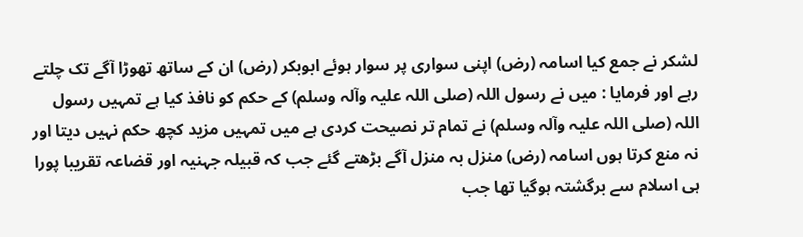لشکر نے جمع کیا اسامہ (رض) اپنی سواری پر سوار ہوئے ابوبکر (رض) ان کے ساتھ تھوڑا آگے تک چلتے رہے اور فرمایا : میں نے رسول اللہ (صلی اللہ علیہ وآلہ وسلم) کے حکم کو نافذ کیا ہے تمہیں رسول اللہ (صلی اللہ علیہ وآلہ وسلم) نے تمام تر نصیحت کردی ہے میں تمہیں مزید کچھ حکم نہیں دیتا اور نہ منع کرتا ہوں اسامہ (رض) منزل بہ منزل آگے بڑھتے گئے جب کہ قبیلہ جہنیہ اور قضاعہ تقریبا پورا ہی اسلام سے برگشتہ ہوگیا تھا جب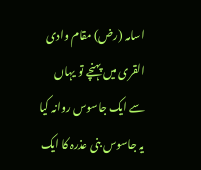اسامہ (رض) مقام وادی القری میں پہنچے تو یہاں سے ایک جاسوس روانہ کیا یہ جاسوس بنی عذرہ کا ایک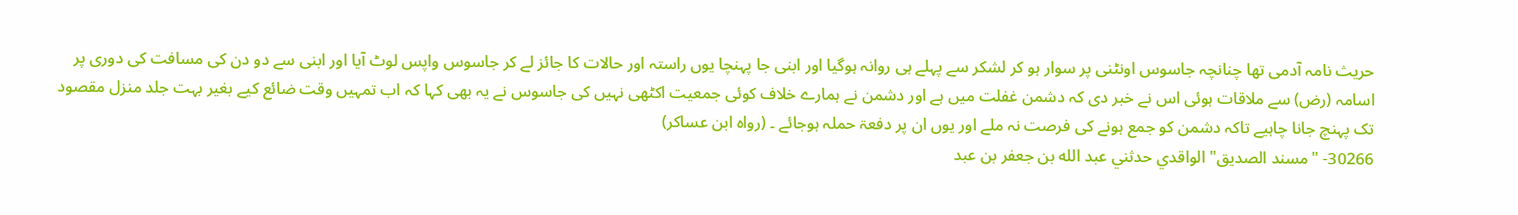حریث نامہ آدمی تھا چنانچہ جاسوس اونٹنی پر سوار ہو کر لشکر سے پہلے ہی روانہ ہوگیا اور ابنی جا پہنچا یوں راستہ اور حالات کا جائز لے کر جاسوس واپس لوٹ آیا اور ابنی سے دو دن کی مسافت کی دوری پر اسامہ (رض) سے ملاقات ہوئی اس نے خبر دی کہ دشمن غفلت میں ہے اور دشمن نے ہمارے خلاف کوئی جمعیت اکٹھی نہیں کی جاسوس نے یہ بھی کہا کہ اب تمہیں وقت ضائع کیے بغیر بہت جلد منزل مقصود تک پہنچ جانا چاہیے تاکہ دشمن کو جمع ہونے کی فرصت نہ ملے اور یوں ان پر دفعۃ حملہ ہوجائے ۔ (رواہ ابن عساکر)
30266- "مسند الصديق" الواقدي حدثني عبد الله بن جعفر بن عبد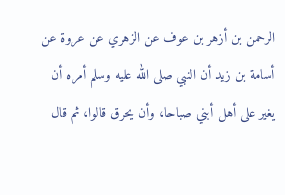الرحمن بن أزهر بن عوف عن الزهري عن عروة عن أسامة بن زيد أن النبي صلى الله عليه وسلم أمره أن يغير على أهل أبني صباحا، وأن يحرق قالوا، ثم قال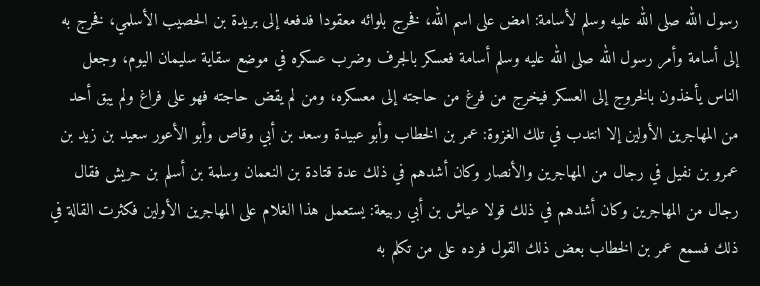رسول الله صلى الله عليه وسلم لأسامة: امض على اسم الله، فخرج بلوائه معقودا فدفعه إلى بريدة بن الحصيب الأسلمي، فخرج به إلى أسامة وأمر رسول الله صلى الله عليه وسلم أسامة فعسكر بالجرف وضرب عسكره في موضع سقاية سليمان اليوم، وجعل الناس يأخذون بالخروج إلى العسكر فيخرج من فرغ من حاجته إلى معسكره، ومن لم يقض حاجته فهو على فراغ ولم يبق أحد من المهاجرين الأولين إلا انتدب في تلك الغزوة: عمر بن الخطاب وأبو عبيدة وسعد بن أبي وقاص وأبو الأعور سعيد بن زيد بن عمرو بن نفيل في رجال من المهاجرين والأنصار وكان أشدهم في ذلك عدة قتادة بن النعمان وسلمة بن أسلم بن حريش فقال رجال من المهاجرين وكان أشدهم في ذلك قولا عياش بن أبي ربيعة: يستعمل هذا الغلام على المهاجرين الأولين فكثرت القالة في ذلك فسمع عمر بن الخطاب بعض ذلك القول فرده على من تكلم به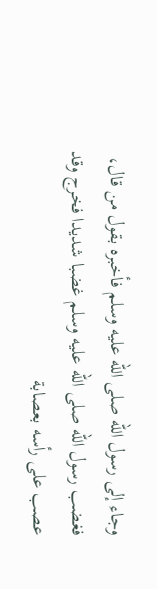وجاء إلى رسول الله صلى الله عليه وسلم فأخبره بقول من قال، فغضب رسول الله صلى الله عليه وسلم غضبا شديدا فخرج وقد عصب على رأسه بعصابة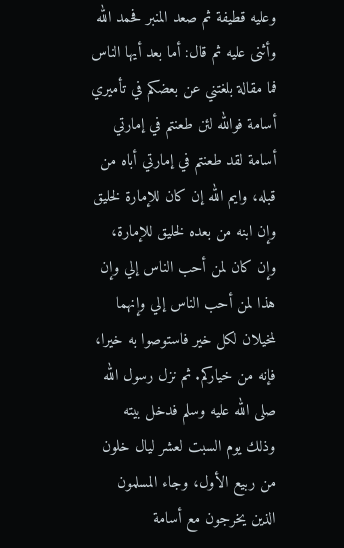وعليه قطيفة ثم صعد المنبر فحمد الله وأثنى عليه ثم قال: أما بعد أيها الناس فما مقالة بلغتني عن بعضكم في تأميري أسامة فوالله لئن طعنتم في إمارتي أسامة لقد طعنتم في إمارتي أباه من قبله، وايم الله إن كان للإمارة لخليق وإن ابنه من بعده لخليق للإمارة، وإن كان لمن أحب الناس إلي وإن هذا لمن أحب الناس إلي وإنهما لمخيلان لكل خير فاستوصوا به خيرا، فإنه من خياركم. ثم نزل رسول الله صلى الله عليه وسلم فدخل بيته وذلك يوم السبت لعشر ليال خلون من ربيع الأول، وجاء المسلمون الذين يخرجون مع أسامة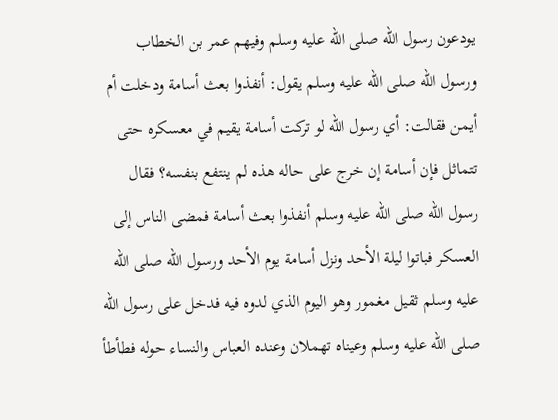يودعون رسول الله صلى الله عليه وسلم وفيهم عمر بن الخطاب ورسول الله صلى الله عليه وسلم يقول: أنفذوا بعث أسامة ودخلت أم أيمن فقالت: أي رسول الله لو تركت أسامة يقيم في معسكره حتى تتماثل فإن أسامة إن خرج على حاله هذه لم ينتفع بنفسه؟ فقال رسول الله صلى الله عليه وسلم أنفذوا بعث أسامة فمضى الناس إلى العسكر فباتوا ليلة الأحد ونزل أسامة يوم الأحد ورسول الله صلى الله عليه وسلم ثقيل مغمور وهو اليوم الذي لدوه فيه فدخل على رسول الله صلى الله عليه وسلم وعيناه تهملان وعنده العباس والنساء حوله فطأطأ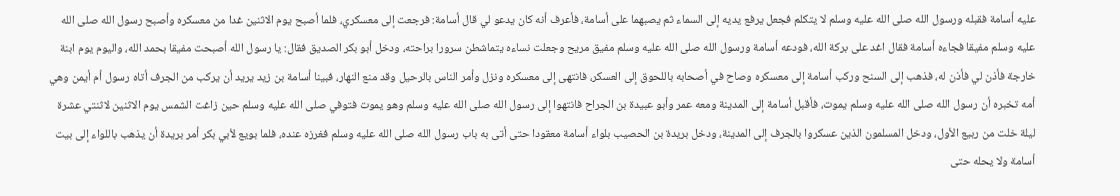عليه أسامة فقبله ورسول الله صلى الله عليه وسلم لا يتكلم فجعل يرفع يديه إلى السماء ثم يصبهما على أسامة، فأعرف أنه كان يدعو لي قال أسامة: فرجعت إلى معسكري، فلما أصبح يوم الاثنين غدا من معسكره وأصبح رسول الله صلى الله عليه وسلم مفيقا فجاءه أسامة فقال اغد على بركة الله، فودعه أسامة ورسول الله صلى الله عليه وسلم مفيق مريح وجعلت نساءه يتماشطن سرورا براحته، ودخل أبو بكر الصديق فقال: يا رسول الله أصبحت مفيقا بحمد الله، واليوم يوم ابنة خارجة فأذن لي فأذن له، فذهب إلى السنح وركب أسامة إلى معسكره وصاح في أصحابه باللحوق إلى العسكر، فانتهى إلى معسكره ونزل وأمر الناس بالرحيل وقد منع النهار، فبينا أسامة بن زيد يريد أن يركب من الجرف أتاه رسول أم أيمن وهي أمه تخبره أن رسول الله صلى الله عليه وسلم يموت، فأقبل أسامة إلى المدينة ومعه عمر وأبو عبيدة بن الجراح فانتهوا إلى رسول الله صلى الله عليه وسلم وهو يموت فتوفي صلى الله عليه وسلم حين زاغت الشمس يوم الاثنين لاثنتي عشرة ليلة خلت من ربيع الأول، ودخل المسلمون الذين عسكروا بالجرف إلى المدينة، ودخل بريدة بن الحصيب بلواء أسامة معقودا حتى أتى به باب رسول الله صلى الله عليه وسلم فغرزه عنده، فلما بويع لأبي بكر أمر بريدة أن يذهب باللواء إلى بيت أسامة ولا يحله حتى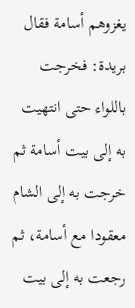يغزوهم أسامة فقال بريدة: فخرجت باللواء حتى انتهيت به إلى بيت أسامة ثم خرجت به إلى الشام معقودا مع أسامة، ثم رجعت به إلى بيت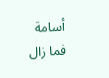أسامة فما زال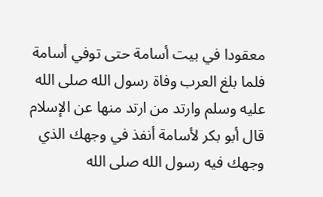معقودا في بيت أسامة حتى توفي أسامة فلما بلغ العرب وفاة رسول الله صلى الله عليه وسلم وارتد من ارتد منها عن الإسلام قال أبو بكر لأسامة أنفذ في وجهك الذي وجهك فيه رسول الله صلى الله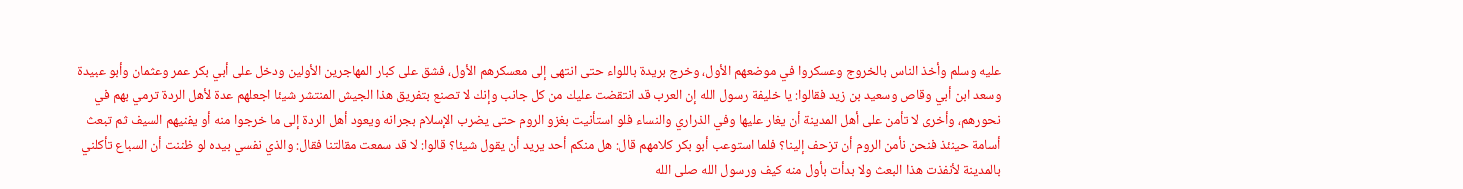عليه وسلم وأخذ الناس بالخروج وعسكروا في موضعهم الأول، وخرج بريدة باللواء حتى انتهى إلى معسكرهم الأول، فشق على كبار المهاجرين الأولين ودخل على أبي بكر عمر وعثمان وأبو عبيدة وسعد ابن أبي وقاص وسعيد بن زيد فقالوا: يا خليفة رسول الله إن العرب قد انتقضت عليك من كل جانب وإنك لا تصنع بتفريق هذا الجيش المنتشر شيئا اجعلهم عدة لأهل الردة ترمي بهم في نحورهم، وأخرى لا تأمن على أهل المدينة أن يغار عليها وفي الذراري والنساء فلو استأنيت بغزو الروم حتى يضرب الإسلام بجرانه ويعود أهل الردة إلى ما خرجوا منه أو يفنيهم السيف ثم تبعث أسامة حينئذ فنحن نأمن الروم أن تزحف إلينا؟ فلما استوعب أبو بكر كلامهم قال: هل منكم أحد يريد أن يقول شيئا؟ قالوا: لا قد سمعت مقالتنا فقال: والذي نفسي بيده لو ظننت أن السباع تأكلني بالمدينة لأنفذت هذا البعث ولا بدأت بأول منه كيف ورسول الله صلى الله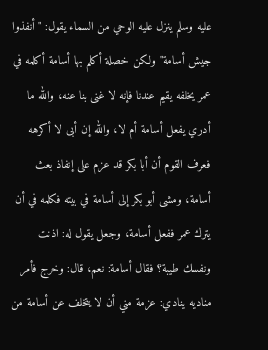عليه وسلم ينزل عليه الوحي من السماء يقول: " أنفذوا جيش أسامة" ولكن خصلة أكلم بها أسامة أكلمه في عمر يخلفه يقيم عندنا فإنه لا غنى بنا عنه، والله ما أدري يفعل أسامة أم لا، والله إن أبى لا أكرهه فعرف القوم أن أبا بكر قد عزم على إنفاذ بعث أسامة، ومشى أبو بكر إلى أسامة في بيته فكلمه في أن يترك عمر ففعل أسامة، وجعل يقول له: اذنت ونفسك طيبة؟ فقال أسامة: نعم، قال: وخرج فأمر مناديه ينادي: عزمة مني أن لا يتخلف عن أسامة من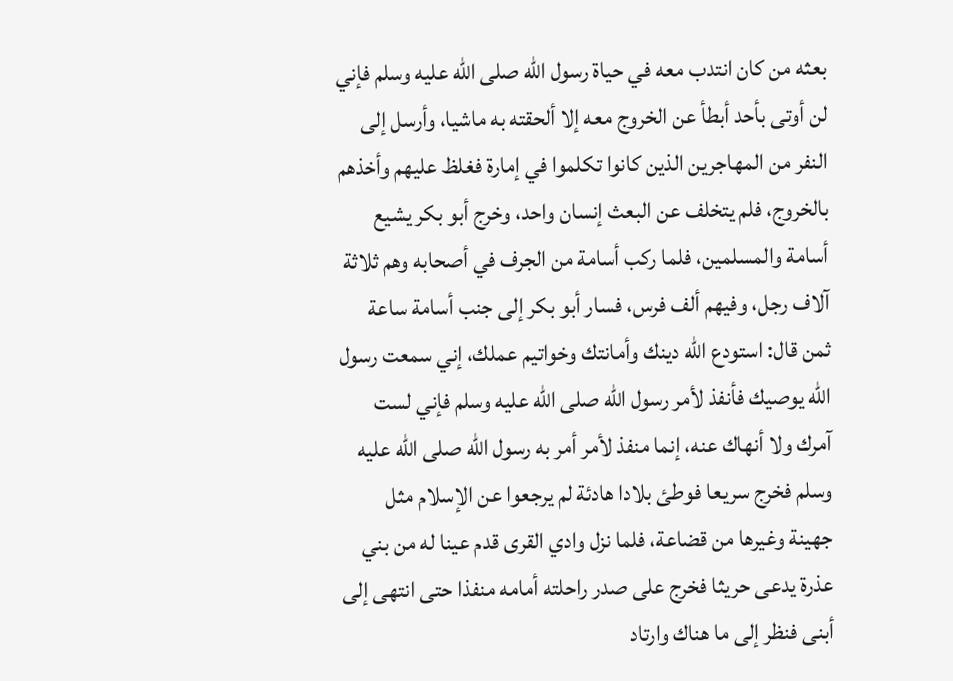بعثه من كان انتدب معه في حياة رسول الله صلى الله عليه وسلم فإني لن أوتى بأحد أبطأ عن الخروج معه إلا ألحقته به ماشيا، وأرسل إلى النفر من المهاجرين الذين كانوا تكلموا في إمارة فغلظ عليهم وأخذهم بالخروج، فلم يتخلف عن البعث إنسان واحد، وخرج أبو بكر يشيع أسامة والمسلمين، فلما ركب أسامة من الجرف في أصحابه وهم ثلاثة آلاف رجل، وفيهم ألف فرس، فسار أبو بكر إلى جنب أسامة ساعة ثمن قال: استودع الله دينك وأمانتك وخواتيم عملك، إني سمعت رسول الله يوصيك فأنفذ لأمر رسول الله صلى الله عليه وسلم فإني لست آمرك ولا أنهاك عنه، إنما منفذ لأمر أمر به رسول الله صلى الله عليه وسلم فخرج سريعا فوطئ بلادا هادئة لم يرجعوا عن الإسلام مثل جهينة وغيرها من قضاعة، فلما نزل وادي القرى قدم عينا له من بني عذرة يدعى حريثا فخرج على صدر راحلته أمامه منفذا حتى انتهى إلى أبنى فنظر إلى ما هناك وارتاد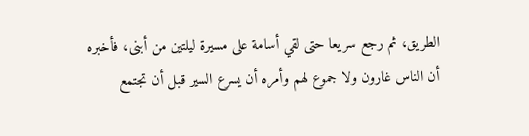الطريق، ثم رجع سريعا حتى لقي أسامة على مسيرة ليلتين من أبنى، فأخبره أن الناس غارون ولا جموع لهم وأمره أن يسرع السير قبل أن تجتمع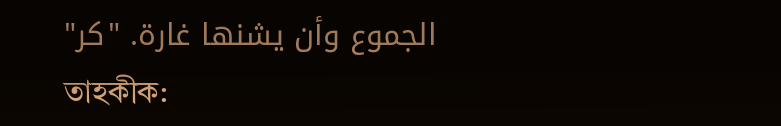الجموع وأن يشنها غارة. "كر"
তাহকীক: